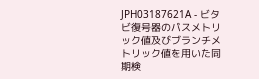JPH03187621A - ビタビ復号器のパスメトリック値及びブランチメトリック値を用いた同期検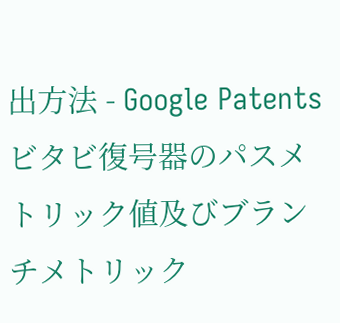出方法 - Google Patents
ビタビ復号器のパスメトリック値及びブランチメトリック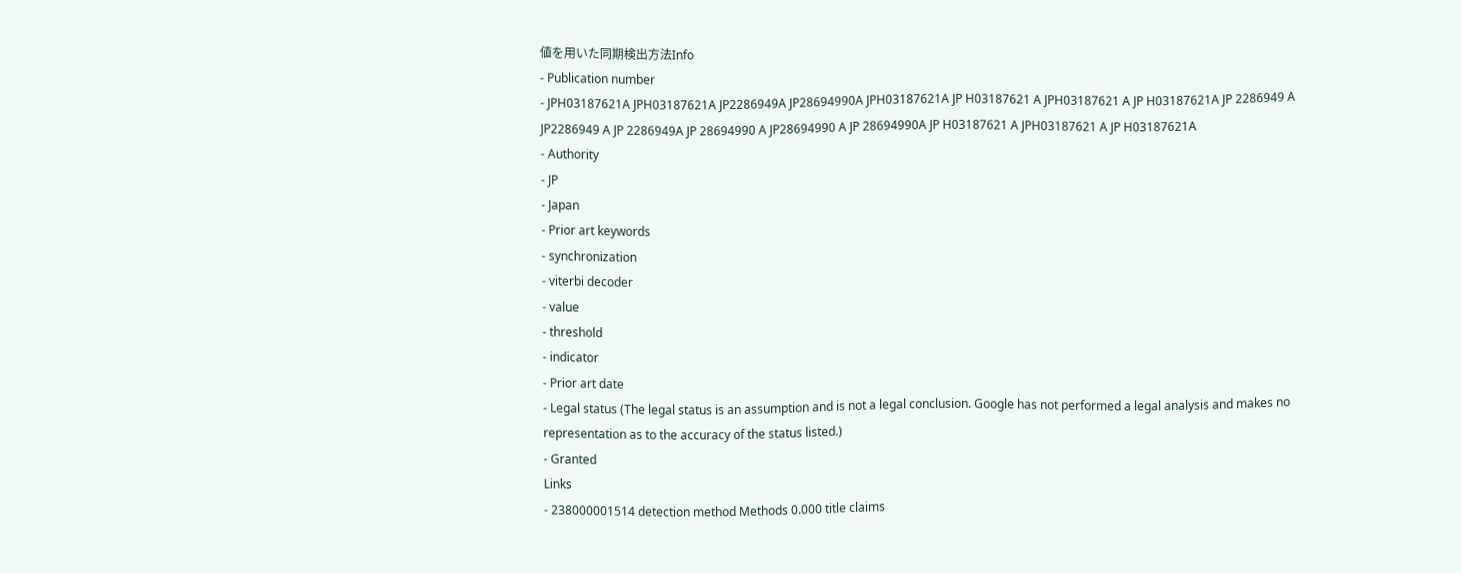値を用いた同期検出方法Info
- Publication number
- JPH03187621A JPH03187621A JP2286949A JP28694990A JPH03187621A JP H03187621 A JPH03187621 A JP H03187621A JP 2286949 A JP2286949 A JP 2286949A JP 28694990 A JP28694990 A JP 28694990A JP H03187621 A JPH03187621 A JP H03187621A
- Authority
- JP
- Japan
- Prior art keywords
- synchronization
- viterbi decoder
- value
- threshold
- indicator
- Prior art date
- Legal status (The legal status is an assumption and is not a legal conclusion. Google has not performed a legal analysis and makes no representation as to the accuracy of the status listed.)
- Granted
Links
- 238000001514 detection method Methods 0.000 title claims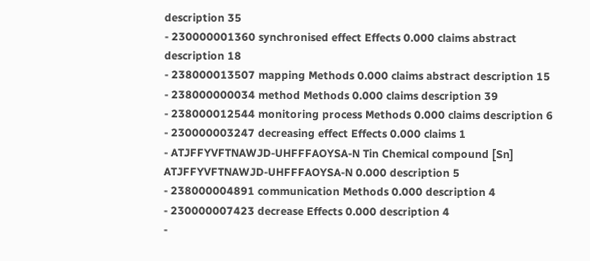description 35
- 230000001360 synchronised effect Effects 0.000 claims abstract description 18
- 238000013507 mapping Methods 0.000 claims abstract description 15
- 238000000034 method Methods 0.000 claims description 39
- 238000012544 monitoring process Methods 0.000 claims description 6
- 230000003247 decreasing effect Effects 0.000 claims 1
- ATJFFYVFTNAWJD-UHFFFAOYSA-N Tin Chemical compound [Sn] ATJFFYVFTNAWJD-UHFFFAOYSA-N 0.000 description 5
- 238000004891 communication Methods 0.000 description 4
- 230000007423 decrease Effects 0.000 description 4
-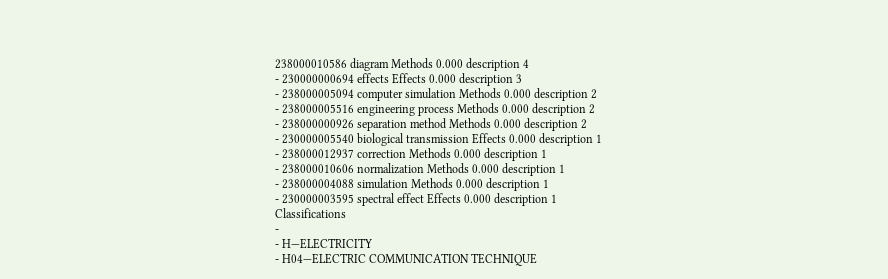238000010586 diagram Methods 0.000 description 4
- 230000000694 effects Effects 0.000 description 3
- 238000005094 computer simulation Methods 0.000 description 2
- 238000005516 engineering process Methods 0.000 description 2
- 238000000926 separation method Methods 0.000 description 2
- 230000005540 biological transmission Effects 0.000 description 1
- 238000012937 correction Methods 0.000 description 1
- 238000010606 normalization Methods 0.000 description 1
- 238000004088 simulation Methods 0.000 description 1
- 230000003595 spectral effect Effects 0.000 description 1
Classifications
-
- H—ELECTRICITY
- H04—ELECTRIC COMMUNICATION TECHNIQUE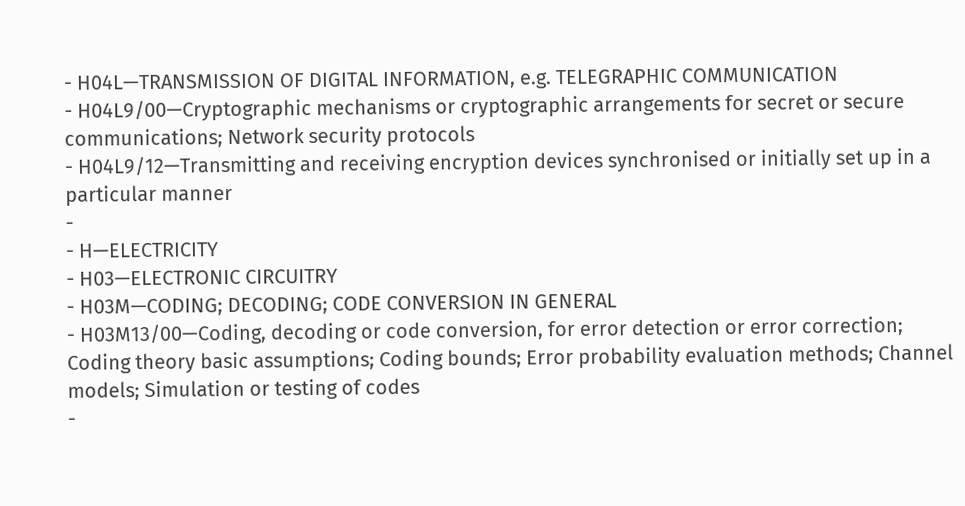- H04L—TRANSMISSION OF DIGITAL INFORMATION, e.g. TELEGRAPHIC COMMUNICATION
- H04L9/00—Cryptographic mechanisms or cryptographic arrangements for secret or secure communications; Network security protocols
- H04L9/12—Transmitting and receiving encryption devices synchronised or initially set up in a particular manner
-
- H—ELECTRICITY
- H03—ELECTRONIC CIRCUITRY
- H03M—CODING; DECODING; CODE CONVERSION IN GENERAL
- H03M13/00—Coding, decoding or code conversion, for error detection or error correction; Coding theory basic assumptions; Coding bounds; Error probability evaluation methods; Channel models; Simulation or testing of codes
-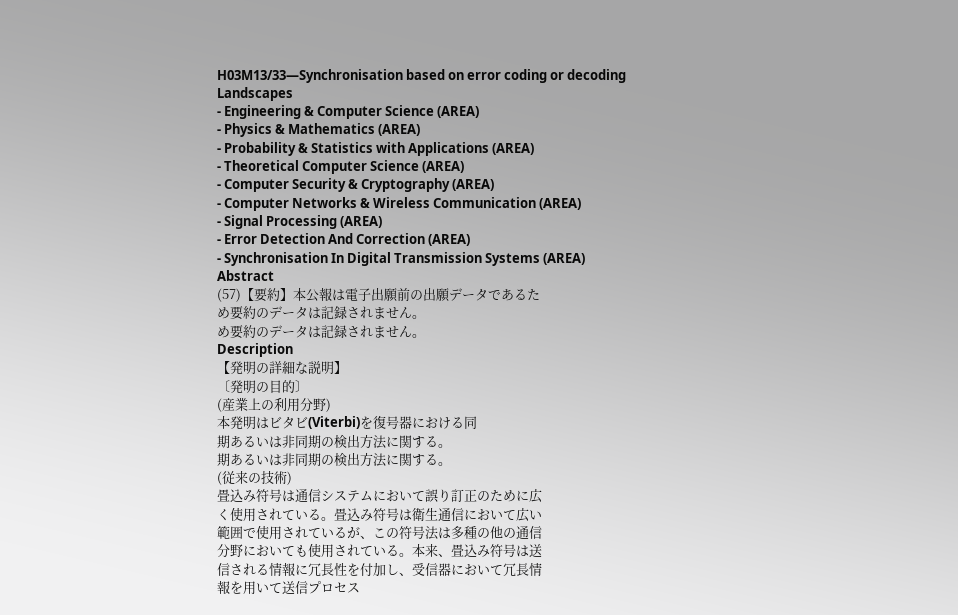H03M13/33—Synchronisation based on error coding or decoding
Landscapes
- Engineering & Computer Science (AREA)
- Physics & Mathematics (AREA)
- Probability & Statistics with Applications (AREA)
- Theoretical Computer Science (AREA)
- Computer Security & Cryptography (AREA)
- Computer Networks & Wireless Communication (AREA)
- Signal Processing (AREA)
- Error Detection And Correction (AREA)
- Synchronisation In Digital Transmission Systems (AREA)
Abstract
(57)【要約】本公報は電子出願前の出願データであるた
め要約のデータは記録されません。
め要約のデータは記録されません。
Description
【発明の詳細な説明】
〔発明の目的〕
(産業上の利用分野)
本発明はビタビ(Viterbi)を復号器における同
期あるいは非同期の検出方法に関する。
期あるいは非同期の検出方法に関する。
(従来の技術)
畳込み符号は通信システムにおいて誤り訂正のために広
く使用されている。畳込み符号は衛生通信において広い
範囲で使用されているが、この符号法は多種の他の通信
分野においても使用されている。本来、畳込み符号は送
信される情報に冗長性を付加し、受信器において冗長情
報を用いて送信プロセス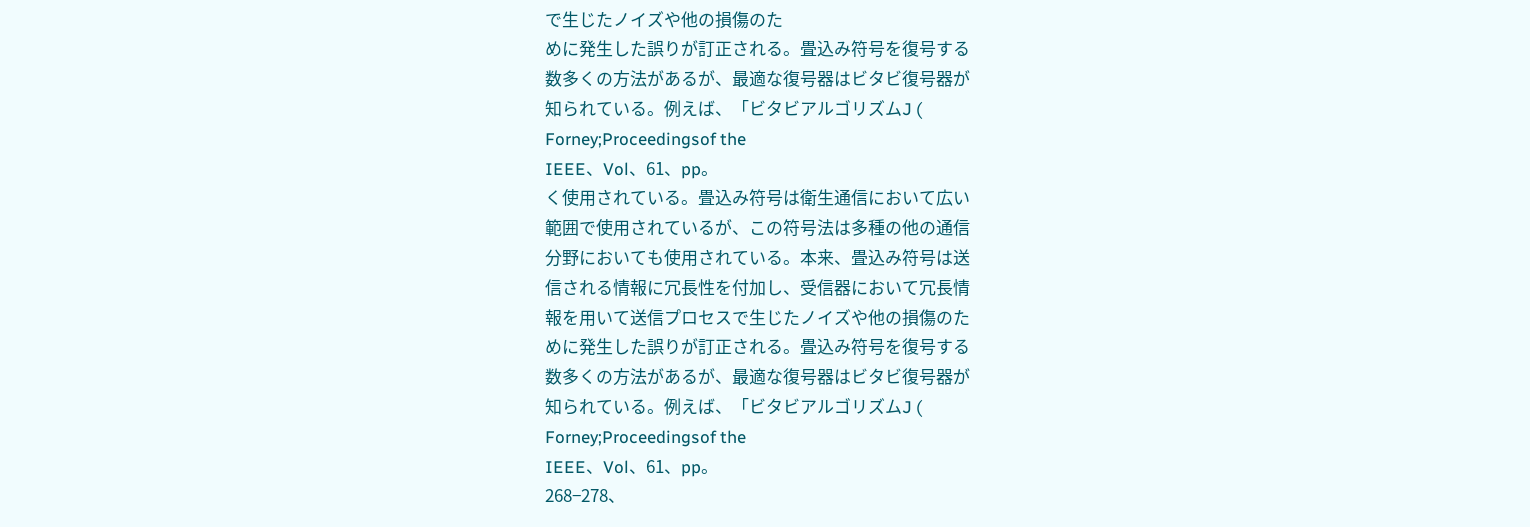で生じたノイズや他の損傷のた
めに発生した誤りが訂正される。畳込み符号を復号する
数多くの方法があるが、最適な復号器はビタビ復号器が
知られている。例えば、「ビタビアルゴリズムJ (
Forney;Proceedingsof the
IEEE、Vol、61、pp。
く使用されている。畳込み符号は衛生通信において広い
範囲で使用されているが、この符号法は多種の他の通信
分野においても使用されている。本来、畳込み符号は送
信される情報に冗長性を付加し、受信器において冗長情
報を用いて送信プロセスで生じたノイズや他の損傷のた
めに発生した誤りが訂正される。畳込み符号を復号する
数多くの方法があるが、最適な復号器はビタビ復号器が
知られている。例えば、「ビタビアルゴリズムJ (
Forney;Proceedingsof the
IEEE、Vol、61、pp。
268−278、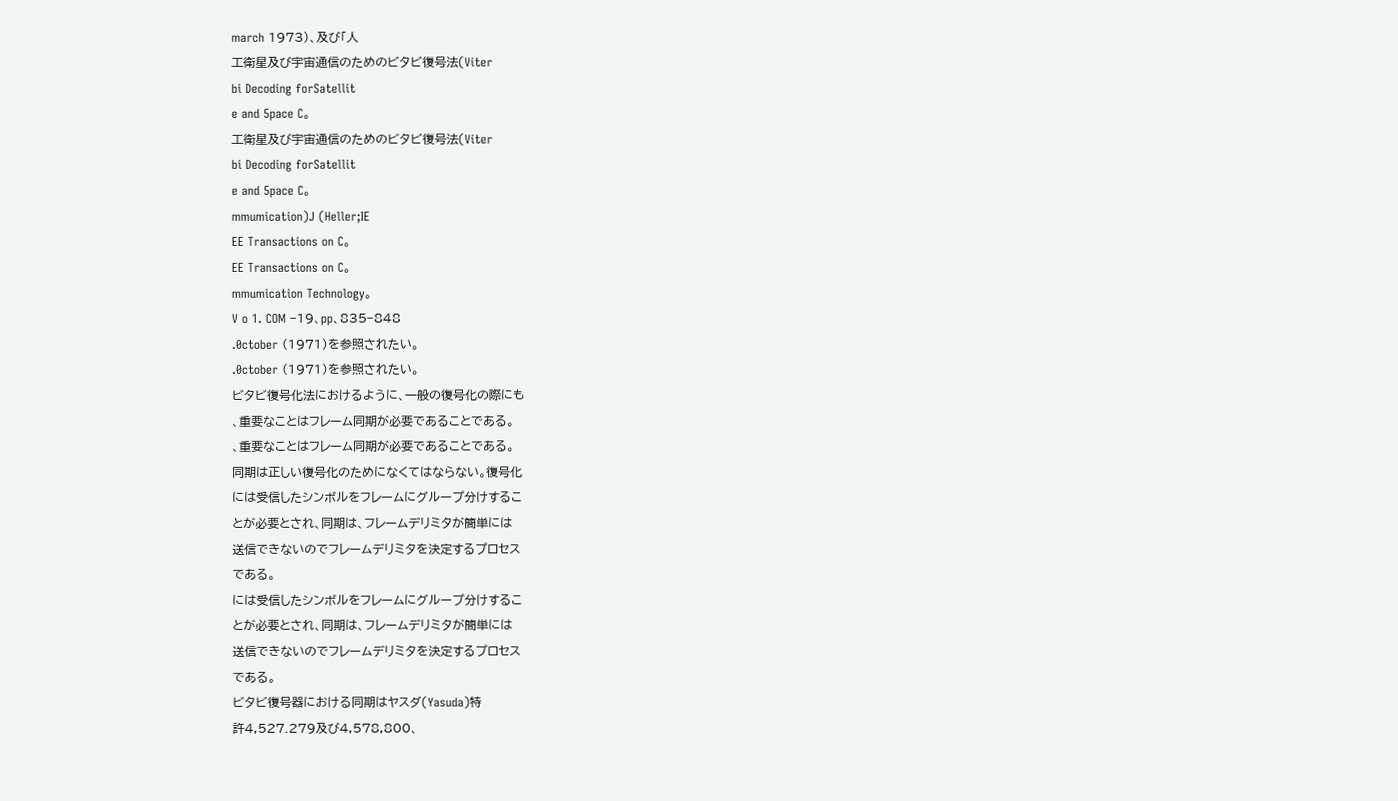march 1973)、及び「人
工衛星及び宇宙通信のためのビタビ復号法(Viter
bi Decoding forSatellit
e and 5pace C。
工衛星及び宇宙通信のためのビタビ復号法(Viter
bi Decoding forSatellit
e and 5pace C。
mmumication)J (Heller;IE
EE Transactions on C。
EE Transactions on C。
mmumication Technology。
V o 1. COM −19、pp、835−848
.0ctober (1971)を参照されたい。
.0ctober (1971)を参照されたい。
ビタビ復号化法におけるように、一般の復号化の際にも
、重要なことはフレーム同期が必要であることである。
、重要なことはフレーム同期が必要であることである。
同期は正しい復号化のためになくてはならない。復号化
には受信したシンボルをフレームにグループ分けするこ
とが必要とされ、同期は、フレームデリミタが簡単には
送信できないのでフレームデリミタを決定するプロセス
である。
には受信したシンボルをフレームにグループ分けするこ
とが必要とされ、同期は、フレームデリミタが簡単には
送信できないのでフレームデリミタを決定するプロセス
である。
ビタビ復号器における同期はヤスダ(Yasuda)特
許4,527.279及び4,578,800、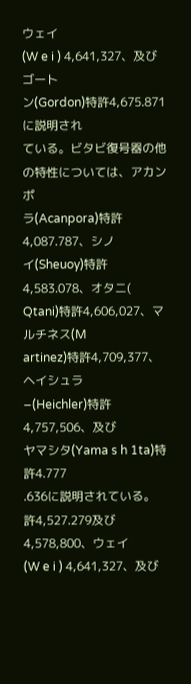ウェイ
(W e i ) 4,641,327、及びゴート
ン(Gordon)特許4,675.871に説明され
ている。ビタビ復号器の他の特性については、アカンポ
ラ(Acanpora)特許4,087.787、シノ
イ(Sheuoy)特許4,583.078、オタニ(
Qtani)特許4,606,027、マルチネス(M
artinez)特許4,709,377、ヘイシュラ
−(Heichler)特許4,757,506、及び
ヤマシタ(Yama s h 1ta)特許4.777
.636に説明されている。
許4,527.279及び4,578,800、ウェイ
(W e i ) 4,641,327、及び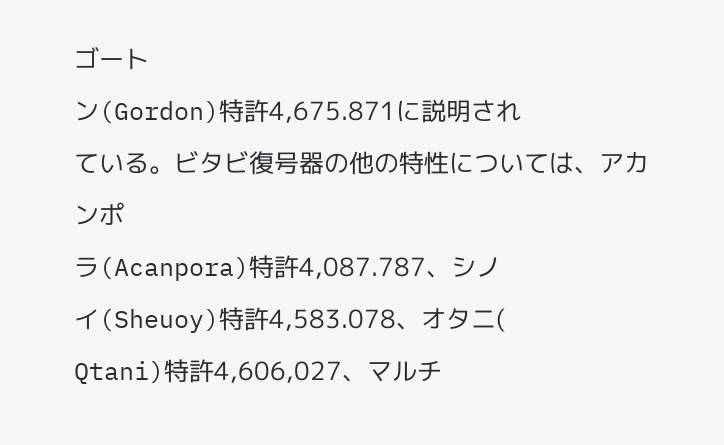ゴート
ン(Gordon)特許4,675.871に説明され
ている。ビタビ復号器の他の特性については、アカンポ
ラ(Acanpora)特許4,087.787、シノ
イ(Sheuoy)特許4,583.078、オタニ(
Qtani)特許4,606,027、マルチ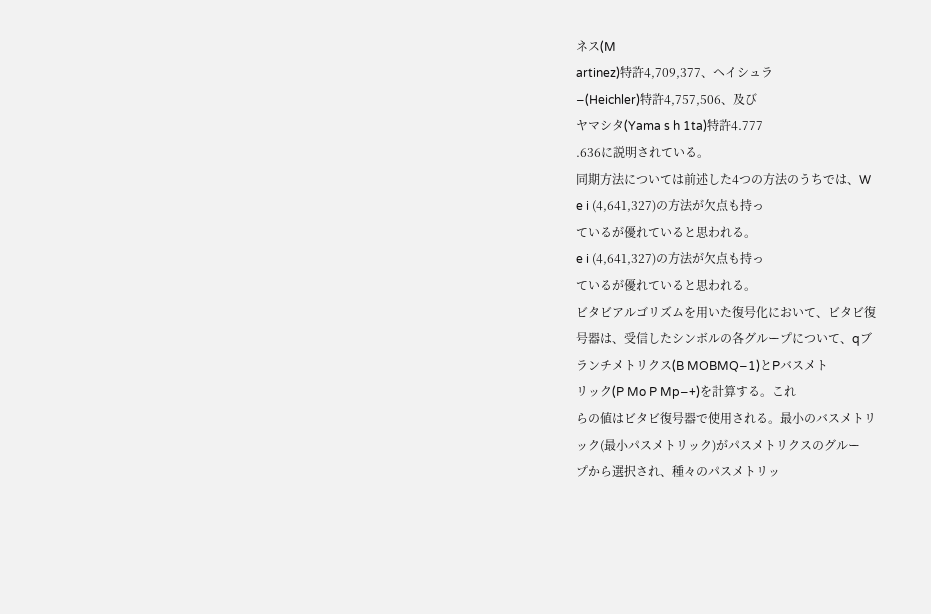ネス(M
artinez)特許4,709,377、ヘイシュラ
−(Heichler)特許4,757,506、及び
ヤマシタ(Yama s h 1ta)特許4.777
.636に説明されている。
同期方法については前述した4つの方法のうちでは、W
e i (4,641,327)の方法が欠点も持っ
ているが優れていると思われる。
e i (4,641,327)の方法が欠点も持っ
ているが優れていると思われる。
ビタビアルゴリズムを用いた復号化において、ビタビ復
号器は、受信したシンボルの各グループについて、qブ
ランチメトリクス(B MOBMQ−1)とPバスメト
リック(P Mo P Mp−+)を計算する。これ
らの値はビタビ復号器で使用される。最小のバスメトリ
ック(最小パスメトリック)がパスメトリクスのグルー
プから選択され、種々のパスメトリッ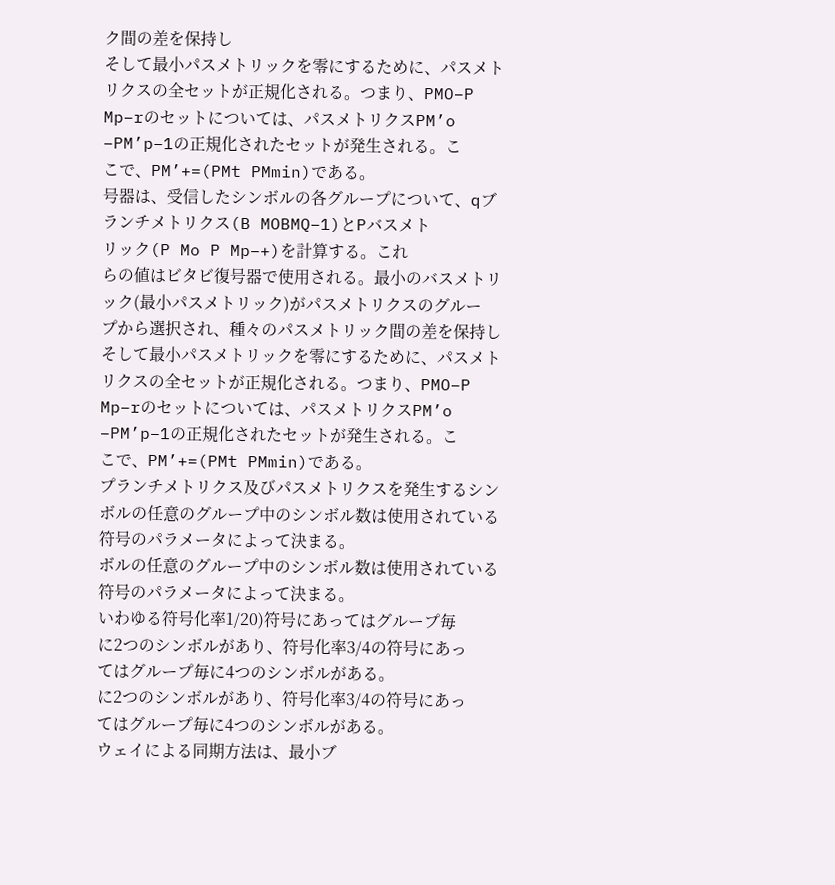ク間の差を保持し
そして最小パスメトリックを零にするために、パスメト
リクスの全セットが正規化される。つまり、PMO−P
Mp−rのセットについては、パスメトリクスPM’o
−PM’p−1の正規化されたセットが発生される。こ
こで、PM’+=(PMt PMmin)である。
号器は、受信したシンボルの各グループについて、qブ
ランチメトリクス(B MOBMQ−1)とPバスメト
リック(P Mo P Mp−+)を計算する。これ
らの値はビタビ復号器で使用される。最小のバスメトリ
ック(最小パスメトリック)がパスメトリクスのグルー
プから選択され、種々のパスメトリック間の差を保持し
そして最小パスメトリックを零にするために、パスメト
リクスの全セットが正規化される。つまり、PMO−P
Mp−rのセットについては、パスメトリクスPM’o
−PM’p−1の正規化されたセットが発生される。こ
こで、PM’+=(PMt PMmin)である。
プランチメトリクス及びパスメトリクスを発生するシン
ボルの任意のグループ中のシンボル数は使用されている
符号のパラメータによって決まる。
ボルの任意のグループ中のシンボル数は使用されている
符号のパラメータによって決まる。
いわゆる符号化率1/20)符号にあってはグループ毎
に2つのシンボルがあり、符号化率3/4の符号にあっ
てはグループ毎に4つのシンボルがある。
に2つのシンボルがあり、符号化率3/4の符号にあっ
てはグループ毎に4つのシンボルがある。
ウェイによる同期方法は、最小ブ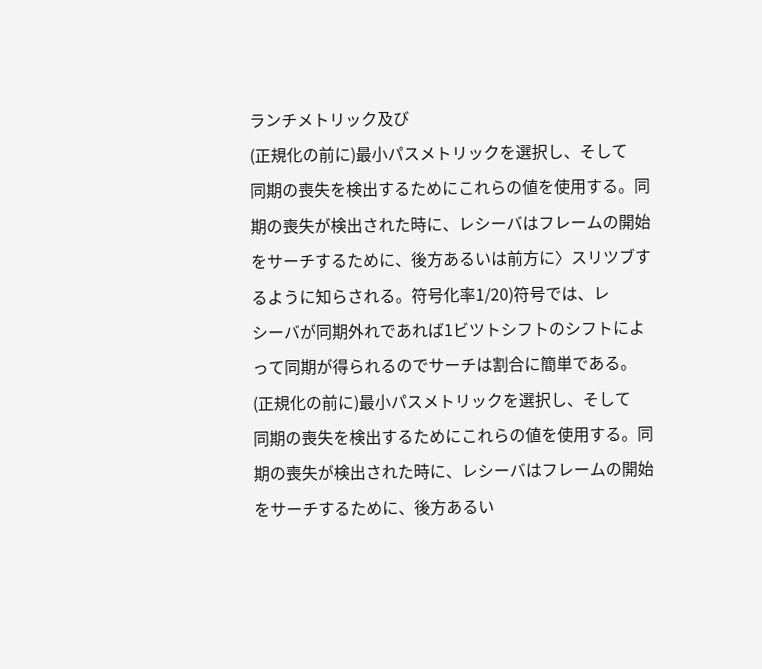ランチメトリック及び
(正規化の前に)最小パスメトリックを選択し、そして
同期の喪失を検出するためにこれらの値を使用する。同
期の喪失が検出された時に、レシーバはフレームの開始
をサーチするために、後方あるいは前方に〉スリツブす
るように知らされる。符号化率1/20)符号では、レ
シーバが同期外れであれば1ビツトシフトのシフトによ
って同期が得られるのでサーチは割合に簡単である。
(正規化の前に)最小パスメトリックを選択し、そして
同期の喪失を検出するためにこれらの値を使用する。同
期の喪失が検出された時に、レシーバはフレームの開始
をサーチするために、後方あるい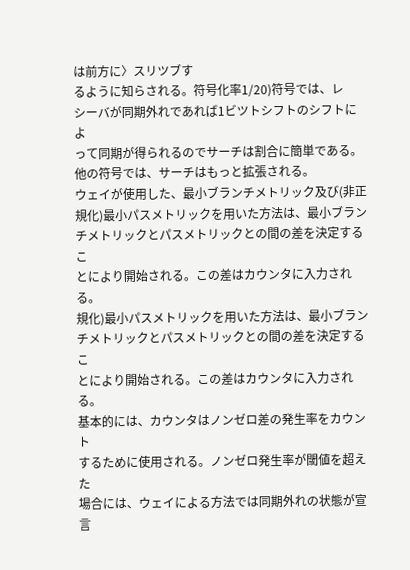は前方に〉スリツブす
るように知らされる。符号化率1/20)符号では、レ
シーバが同期外れであれば1ビツトシフトのシフトによ
って同期が得られるのでサーチは割合に簡単である。
他の符号では、サーチはもっと拡張される。
ウェイが使用した、最小ブランチメトリック及び(非正
規化)最小パスメトリックを用いた方法は、最小ブラン
チメトリックとパスメトリックとの間の差を決定するこ
とにより開始される。この差はカウンタに入力される。
規化)最小パスメトリックを用いた方法は、最小ブラン
チメトリックとパスメトリックとの間の差を決定するこ
とにより開始される。この差はカウンタに入力される。
基本的には、カウンタはノンゼロ差の発生率をカウント
するために使用される。ノンゼロ発生率が閾値を超えた
場合には、ウェイによる方法では同期外れの状態が宣言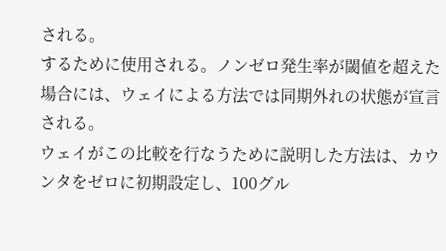される。
するために使用される。ノンゼロ発生率が閾値を超えた
場合には、ウェイによる方法では同期外れの状態が宣言
される。
ウェイがこの比較を行なうために説明した方法は、カウ
ンタをゼロに初期設定し、100グル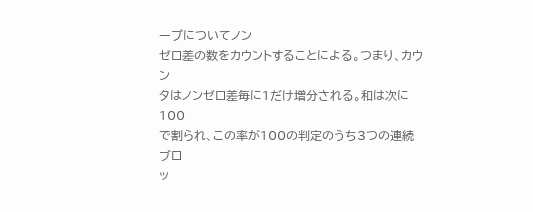ープについてノン
ゼロ差の数をカウントすることによる。つまり、カウン
タはノンゼロ差毎に1だけ増分される。和は次に100
で割られ、この率が100の判定のうち3つの連続ブロ
ッ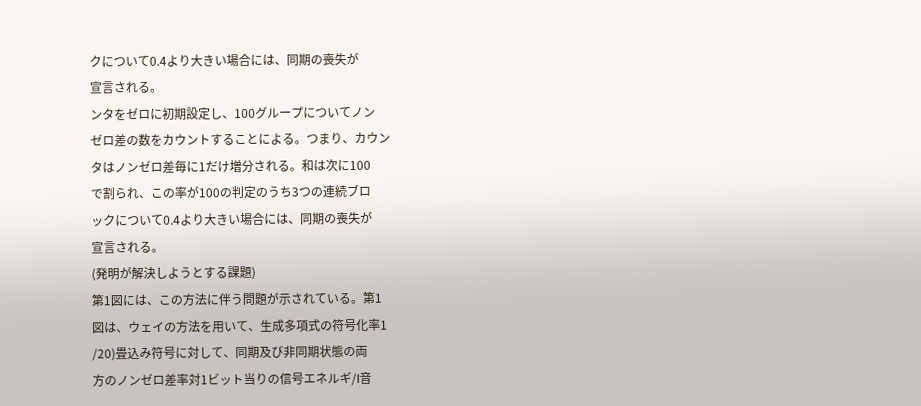クについて0.4より大きい場合には、同期の喪失が
宣言される。
ンタをゼロに初期設定し、100グループについてノン
ゼロ差の数をカウントすることによる。つまり、カウン
タはノンゼロ差毎に1だけ増分される。和は次に100
で割られ、この率が100の判定のうち3つの連続ブロ
ックについて0.4より大きい場合には、同期の喪失が
宣言される。
(発明が解決しようとする課題)
第1図には、この方法に伴う問題が示されている。第1
図は、ウェイの方法を用いて、生成多項式の符号化率1
/20)畳込み符号に対して、同期及び非同期状態の両
方のノンゼロ差率対1ビット当りの信号エネルギ/l音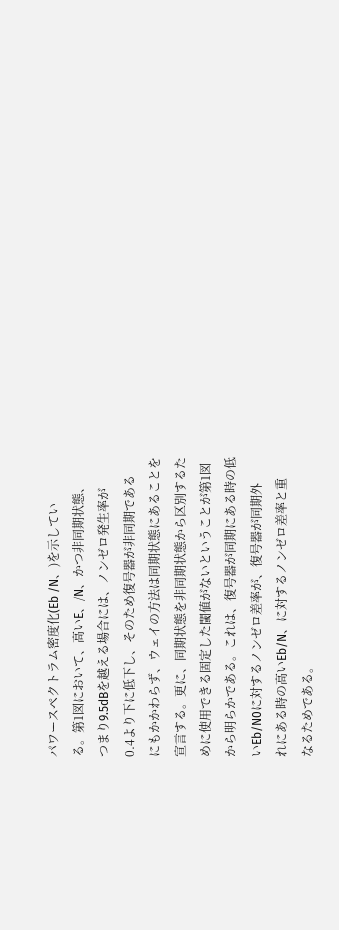パワースペクトラム密度化(Eb /N、)を示してい
る。第1図において、高いE、/N、かつ非同期状態、
つまり9.5dBを越える場合には、ノンゼロ発生率が
0.4より下に低下し、そのため復号器が非同期である
にもかかわらず、ウェイの方法は同期状態にあることを
宣言する。更に、同期状態を非同期状態から区別するた
めに使用できる固定した閾値がないということが第1図
から明らかである。これは、復号器が同期にある時の低
いEb/N0に対するノンゼロ差率が、復号器が同期外
れにある時の高いEb/N、に対するノンゼロ差率と重
なるためである。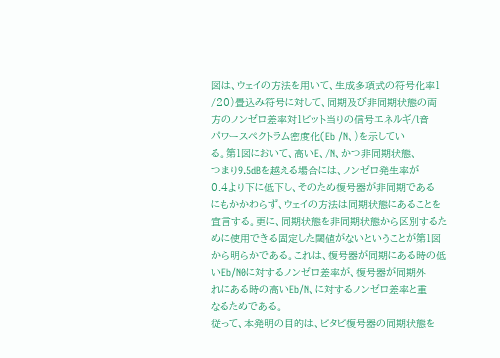図は、ウェイの方法を用いて、生成多項式の符号化率1
/20)畳込み符号に対して、同期及び非同期状態の両
方のノンゼロ差率対1ビット当りの信号エネルギ/l音
パワースペクトラム密度化(Eb /N、)を示してい
る。第1図において、高いE、/N、かつ非同期状態、
つまり9.5dBを越える場合には、ノンゼロ発生率が
0.4より下に低下し、そのため復号器が非同期である
にもかかわらず、ウェイの方法は同期状態にあることを
宣言する。更に、同期状態を非同期状態から区別するた
めに使用できる固定した閾値がないということが第1図
から明らかである。これは、復号器が同期にある時の低
いEb/N0に対するノンゼロ差率が、復号器が同期外
れにある時の高いEb/N、に対するノンゼロ差率と重
なるためである。
従って、本発明の目的は、ビタビ復号器の同期状態を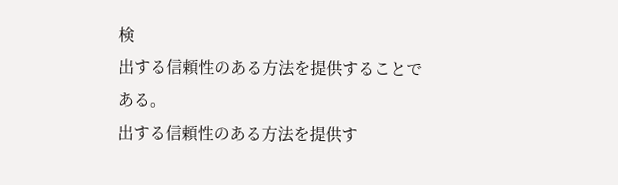検
出する信頼性のある方法を提供することである。
出する信頼性のある方法を提供す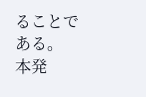ることである。
本発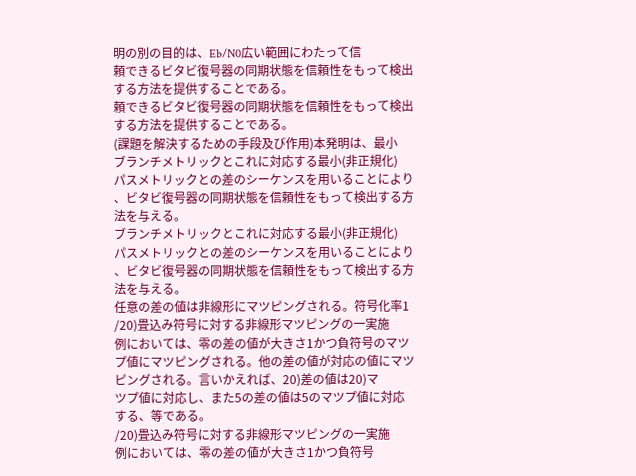明の別の目的は、Eb/N0広い範囲にわたって信
頼できるビタビ復号器の同期状態を信頼性をもって検出
する方法を提供することである。
頼できるビタビ復号器の同期状態を信頼性をもって検出
する方法を提供することである。
(課題を解決するための手段及び作用)本発明は、最小
ブランチメトリックとこれに対応する最小(非正規化)
パスメトリックとの差のシーケンスを用いることにより
、ビタビ復号器の同期状態を信頼性をもって検出する方
法を与える。
ブランチメトリックとこれに対応する最小(非正規化)
パスメトリックとの差のシーケンスを用いることにより
、ビタビ復号器の同期状態を信頼性をもって検出する方
法を与える。
任意の差の値は非線形にマツピングされる。符号化率1
/20)畳込み符号に対する非線形マツピングの一実施
例においては、零の差の値が大きさ1かつ負符号のマツ
プ値にマツピングされる。他の差の値が対応の値にマツ
ピングされる。言いかえれば、20)差の値は20)マ
ツプ値に対応し、また5の差の値は5のマツプ値に対応
する、等である。
/20)畳込み符号に対する非線形マツピングの一実施
例においては、零の差の値が大きさ1かつ負符号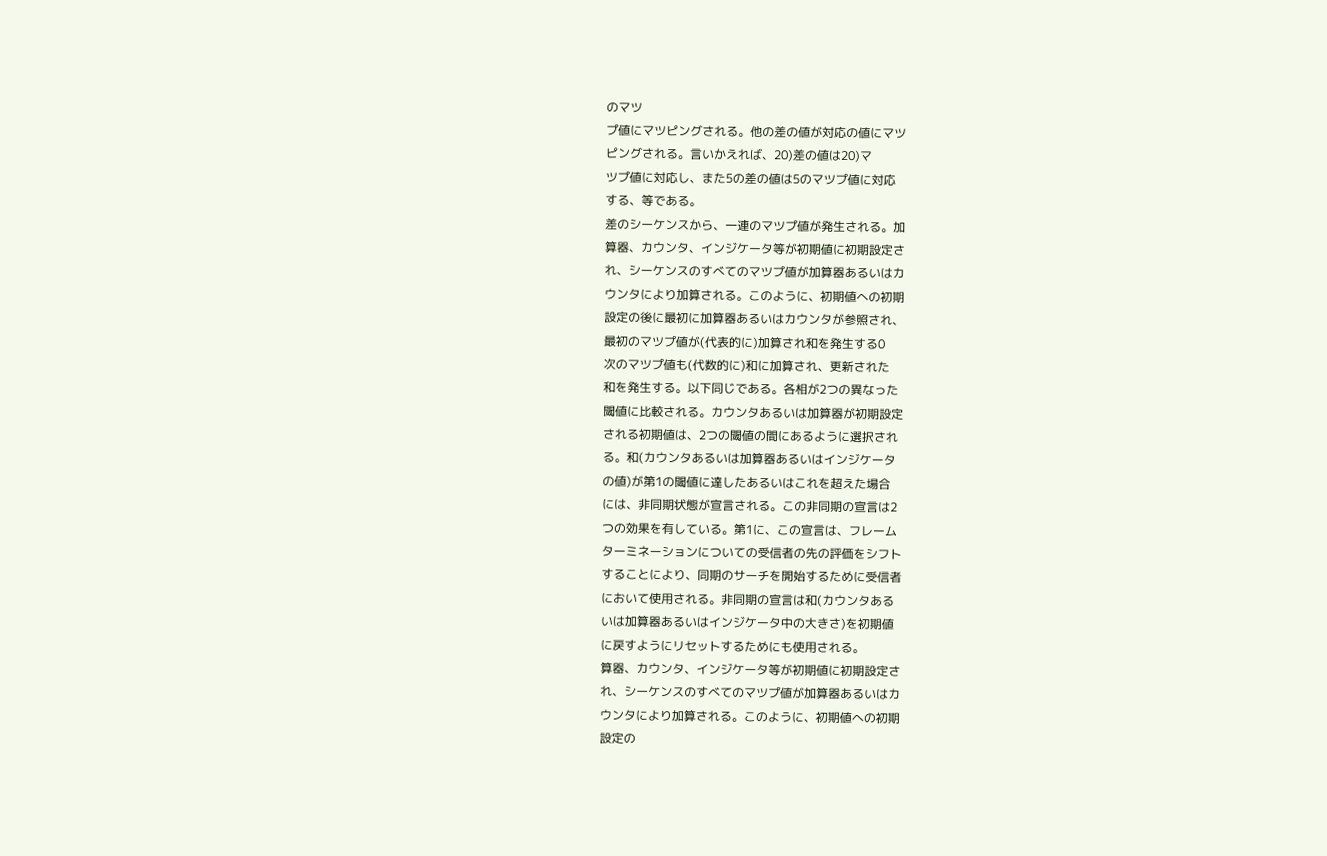のマツ
プ値にマツピングされる。他の差の値が対応の値にマツ
ピングされる。言いかえれば、20)差の値は20)マ
ツプ値に対応し、また5の差の値は5のマツプ値に対応
する、等である。
差のシーケンスから、一連のマツプ値が発生される。加
算器、カウンタ、インジケータ等が初期値に初期設定さ
れ、シーケンスのすべてのマツプ値が加算器あるいはカ
ウンタにより加算される。このように、初期値への初期
設定の後に最初に加算器あるいはカウンタが参照され、
最初のマツプ値が(代表的に)加算され和を発生する0
次のマツプ値も(代数的に)和に加算され、更新された
和を発生する。以下同じである。各相が2つの異なった
閾値に比較される。カウンタあるいは加算器が初期設定
される初期値は、2つの閾値の間にあるように選択され
る。和(カウンタあるいは加算器あるいはインジケータ
の値)が第1の閾値に達したあるいはこれを超えた場合
には、非同期状態が宣言される。この非同期の宣言は2
つの効果を有している。第1に、この宣言は、フレーム
ターミネーションについての受信者の先の評価をシフト
することにより、同期のサーチを開始するために受信者
において使用される。非同期の宣言は和(カウンタある
いは加算器あるいはインジケータ中の大きさ)を初期値
に戻すようにリセットするためにも使用される。
算器、カウンタ、インジケータ等が初期値に初期設定さ
れ、シーケンスのすべてのマツプ値が加算器あるいはカ
ウンタにより加算される。このように、初期値への初期
設定の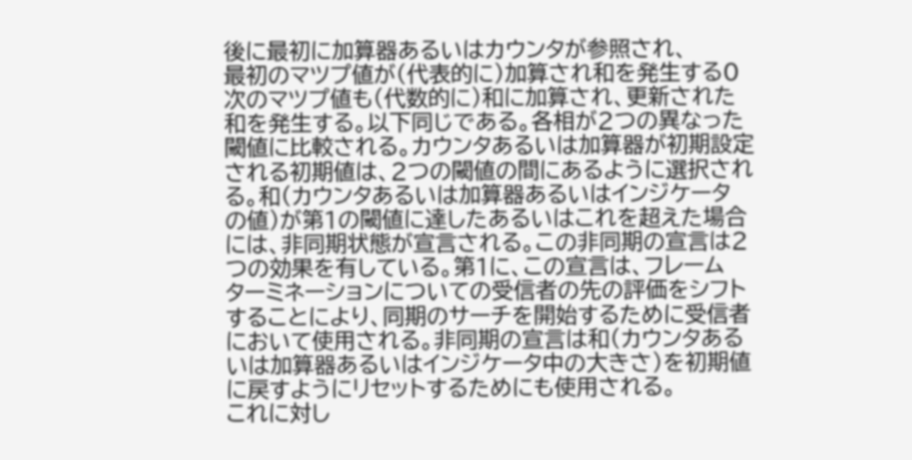後に最初に加算器あるいはカウンタが参照され、
最初のマツプ値が(代表的に)加算され和を発生する0
次のマツプ値も(代数的に)和に加算され、更新された
和を発生する。以下同じである。各相が2つの異なった
閾値に比較される。カウンタあるいは加算器が初期設定
される初期値は、2つの閾値の間にあるように選択され
る。和(カウンタあるいは加算器あるいはインジケータ
の値)が第1の閾値に達したあるいはこれを超えた場合
には、非同期状態が宣言される。この非同期の宣言は2
つの効果を有している。第1に、この宣言は、フレーム
ターミネーションについての受信者の先の評価をシフト
することにより、同期のサーチを開始するために受信者
において使用される。非同期の宣言は和(カウンタある
いは加算器あるいはインジケータ中の大きさ)を初期値
に戻すようにリセットするためにも使用される。
これに対し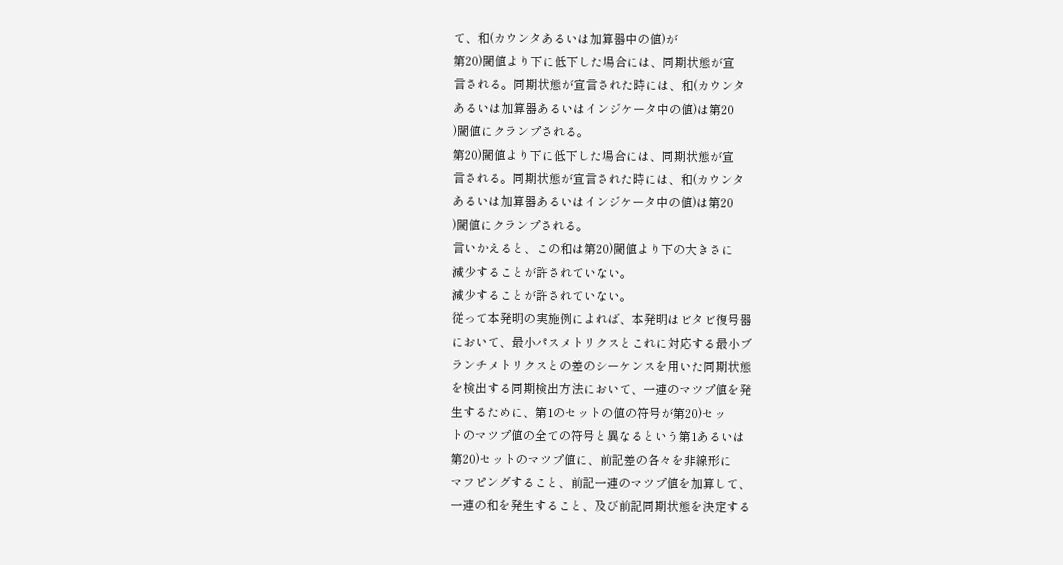て、和(カウンタあるいは加算器中の値)が
第20)閾値より下に低下した場合には、同期状態が宣
言される。同期状態が宣言された時には、和(カウンタ
あるいは加算器あるいはインジケータ中の値)は第20
)閾値にクランプされる。
第20)閾値より下に低下した場合には、同期状態が宣
言される。同期状態が宣言された時には、和(カウンタ
あるいは加算器あるいはインジケータ中の値)は第20
)閾値にクランプされる。
言いかえると、この和は第20)閾値より下の大きさに
減少することが許されていない。
減少することが許されていない。
従って本発明の実施例によれば、本発明はビタビ復号器
において、最小パスメトリクスとこれに対応する最小ブ
ランチメトリクスとの差のシーケンスを用いた同期状態
を検出する同期検出方法において、一連のマツプ値を発
生するために、第1のセットの値の符号が第20)セッ
トのマツプ値の全ての符号と異なるという第1あるいは
第20)セットのマツプ値に、前記差の各々を非線形に
マフピングすること、前記一連のマツプ値を加算して、
一連の和を発生すること、及び前記同期状態を決定する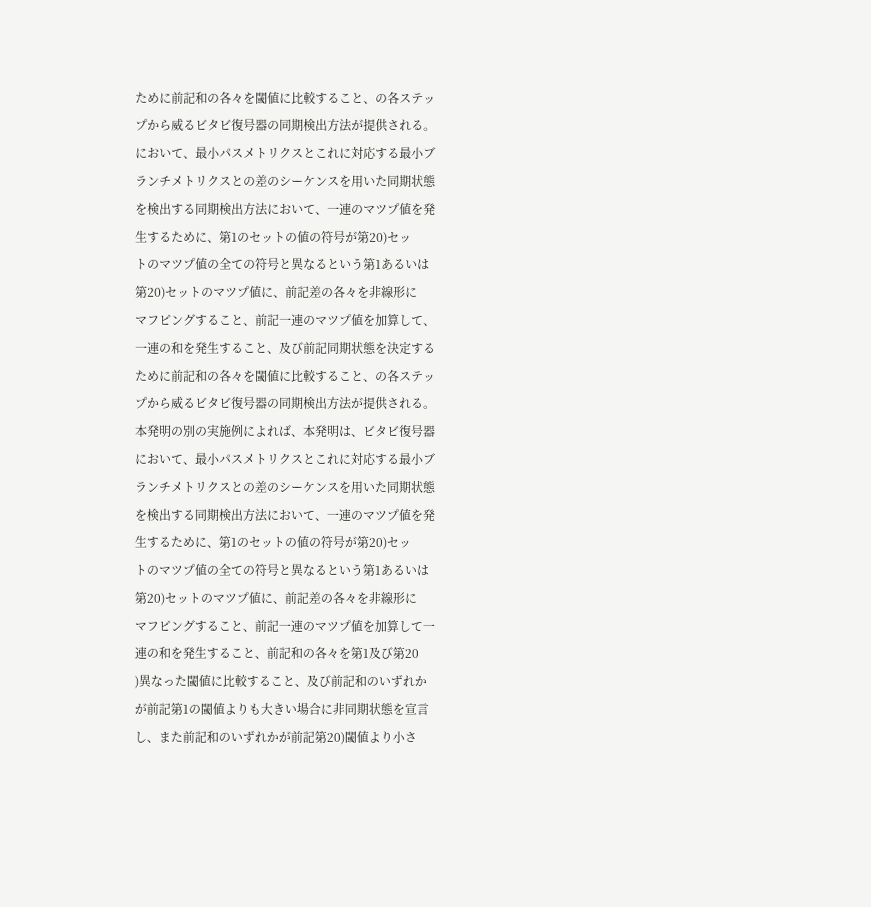ために前記和の各々を閾値に比較すること、の各ステッ
プから威るビタビ復号器の同期検出方法が提供される。
において、最小パスメトリクスとこれに対応する最小ブ
ランチメトリクスとの差のシーケンスを用いた同期状態
を検出する同期検出方法において、一連のマツプ値を発
生するために、第1のセットの値の符号が第20)セッ
トのマツプ値の全ての符号と異なるという第1あるいは
第20)セットのマツプ値に、前記差の各々を非線形に
マフピングすること、前記一連のマツプ値を加算して、
一連の和を発生すること、及び前記同期状態を決定する
ために前記和の各々を閾値に比較すること、の各ステッ
プから威るビタビ復号器の同期検出方法が提供される。
本発明の別の実施例によれば、本発明は、ビタビ復号器
において、最小パスメトリクスとこれに対応する最小ブ
ランチメトリクスとの差のシーケンスを用いた同期状態
を検出する同期検出方法において、一連のマツプ値を発
生するために、第1のセットの値の符号が第20)セッ
トのマツプ値の全ての符号と異なるという第1あるいは
第20)セットのマツプ値に、前記差の各々を非線形に
マフピングすること、前記一連のマツプ値を加算して一
連の和を発生すること、前記和の各々を第1及び第20
)異なった閾値に比較すること、及び前記和のいずれか
が前記第1の閾値よりも大きい場合に非同期状態を宣言
し、また前記和のいずれかが前記第20)閾値より小さ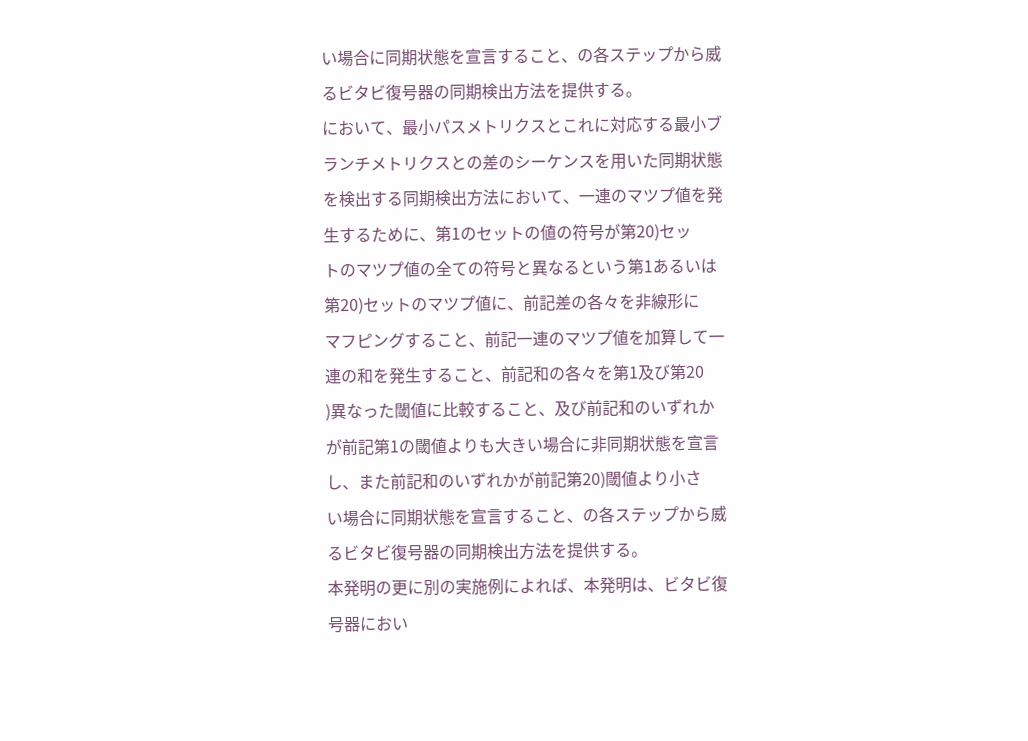い場合に同期状態を宣言すること、の各ステップから威
るビタビ復号器の同期検出方法を提供する。
において、最小パスメトリクスとこれに対応する最小ブ
ランチメトリクスとの差のシーケンスを用いた同期状態
を検出する同期検出方法において、一連のマツプ値を発
生するために、第1のセットの値の符号が第20)セッ
トのマツプ値の全ての符号と異なるという第1あるいは
第20)セットのマツプ値に、前記差の各々を非線形に
マフピングすること、前記一連のマツプ値を加算して一
連の和を発生すること、前記和の各々を第1及び第20
)異なった閾値に比較すること、及び前記和のいずれか
が前記第1の閾値よりも大きい場合に非同期状態を宣言
し、また前記和のいずれかが前記第20)閾値より小さ
い場合に同期状態を宣言すること、の各ステップから威
るビタビ復号器の同期検出方法を提供する。
本発明の更に別の実施例によれば、本発明は、ビタビ復
号器におい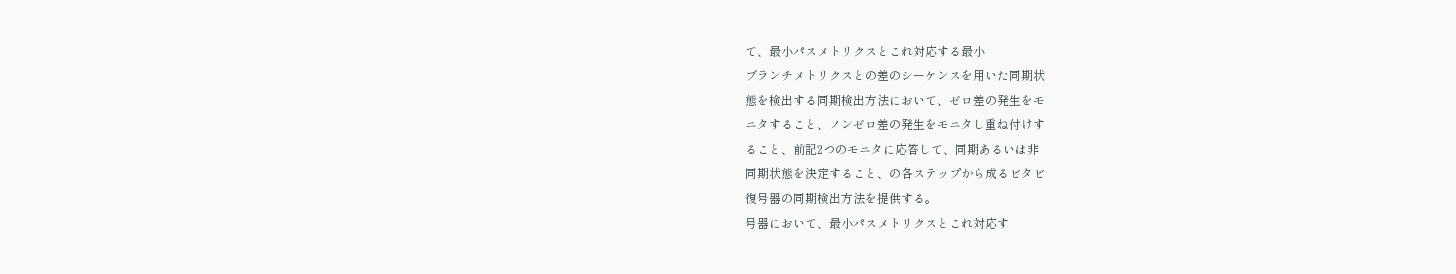て、最小パスメトリクスとこれ対応する最小
ブランチメトリクスとの差のシーケンスを用いた同期状
態を検出する同期検出方法において、ゼロ差の発生をモ
ニタすること、ノンゼロ差の発生をモニタし重ね付けす
ること、前記2つのモニタに応答して、同期あるいは非
同期状態を決定すること、の各ステップから成るビタビ
復号器の同期検出方法を提供する。
号器において、最小パスメトリクスとこれ対応す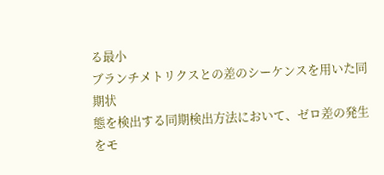る最小
ブランチメトリクスとの差のシーケンスを用いた同期状
態を検出する同期検出方法において、ゼロ差の発生をモ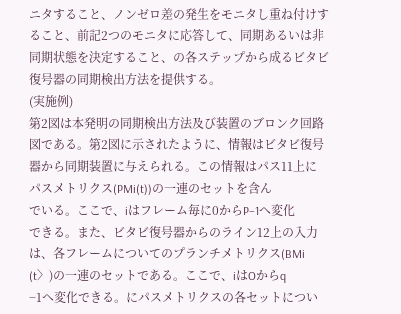ニタすること、ノンゼロ差の発生をモニタし重ね付けす
ること、前記2つのモニタに応答して、同期あるいは非
同期状態を決定すること、の各ステップから成るビタビ
復号器の同期検出方法を提供する。
(実施例)
第2図は本発明の同期検出方法及び装置のブロンク回路
図である。第2図に示されたように、情報はビタビ復号
器から同期装置に与えられる。この情報はパス11上に
パスメトリクス(PMi(t))の一連のセットを含ん
でいる。ここで、iはフレーム毎に0からP−1へ変化
できる。また、ビタビ復号器からのライン12上の入力
は、各フレームについてのプランチメトリクス(BMi
(t〉)の一連のセットである。ここで、iはOからq
−1へ変化できる。にパスメトリクスの各セットについ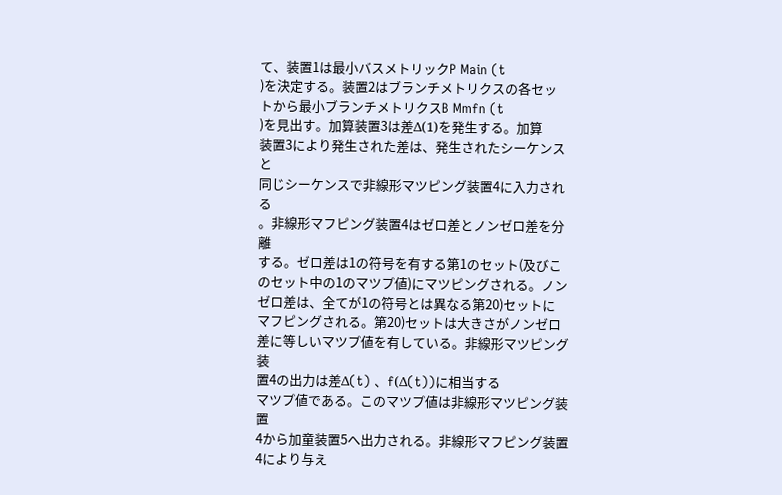て、装置1は最小バスメトリックP Main (t
)を決定する。装置2はブランチメトリクスの各セッ
トから最小ブランチメトリクスB Mmfn (t
)を見出す。加算装置3は差Δ(1)を発生する。加算
装置3により発生された差は、発生されたシーケンスと
同じシーケンスで非線形マツピング装置4に入力される
。非線形マフピング装置4はゼロ差とノンゼロ差を分離
する。ゼロ差は1の符号を有する第1のセット(及びこ
のセット中の1のマツプ値)にマツピングされる。ノン
ゼロ差は、全てが1の符号とは異なる第20)セットに
マフピングされる。第20)セットは大きさがノンゼロ
差に等しいマツプ値を有している。非線形マツピング装
置4の出力は差Δ(t) 、f(Δ(t))に相当する
マツプ値である。このマツプ値は非線形マツピング装置
4から加童装置5へ出力される。非線形マフピング装置
4により与え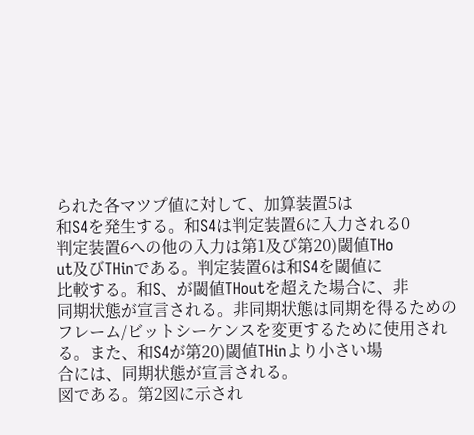られた各マツプ値に対して、加算装置5は
和S4を発生する。和S4は判定装置6に入力される0
判定装置6への他の入力は第1及び第20)閾値THo
ut及びTHinである。判定装置6は和S4を閾値に
比較する。和S、が閾値THoutを超えた場合に、非
同期状態が宣言される。非同期状態は同期を得るための
フレーム/ビットシーケンスを変更するために使用され
る。また、和S4が第20)閾値THinより小さい場
合には、同期状態が宣言される。
図である。第2図に示され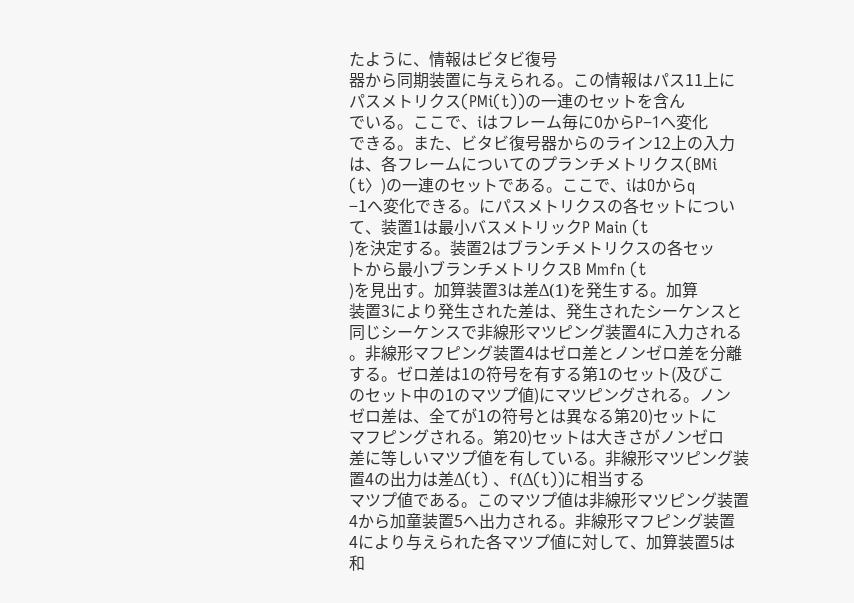たように、情報はビタビ復号
器から同期装置に与えられる。この情報はパス11上に
パスメトリクス(PMi(t))の一連のセットを含ん
でいる。ここで、iはフレーム毎に0からP−1へ変化
できる。また、ビタビ復号器からのライン12上の入力
は、各フレームについてのプランチメトリクス(BMi
(t〉)の一連のセットである。ここで、iはOからq
−1へ変化できる。にパスメトリクスの各セットについ
て、装置1は最小バスメトリックP Main (t
)を決定する。装置2はブランチメトリクスの各セッ
トから最小ブランチメトリクスB Mmfn (t
)を見出す。加算装置3は差Δ(1)を発生する。加算
装置3により発生された差は、発生されたシーケンスと
同じシーケンスで非線形マツピング装置4に入力される
。非線形マフピング装置4はゼロ差とノンゼロ差を分離
する。ゼロ差は1の符号を有する第1のセット(及びこ
のセット中の1のマツプ値)にマツピングされる。ノン
ゼロ差は、全てが1の符号とは異なる第20)セットに
マフピングされる。第20)セットは大きさがノンゼロ
差に等しいマツプ値を有している。非線形マツピング装
置4の出力は差Δ(t) 、f(Δ(t))に相当する
マツプ値である。このマツプ値は非線形マツピング装置
4から加童装置5へ出力される。非線形マフピング装置
4により与えられた各マツプ値に対して、加算装置5は
和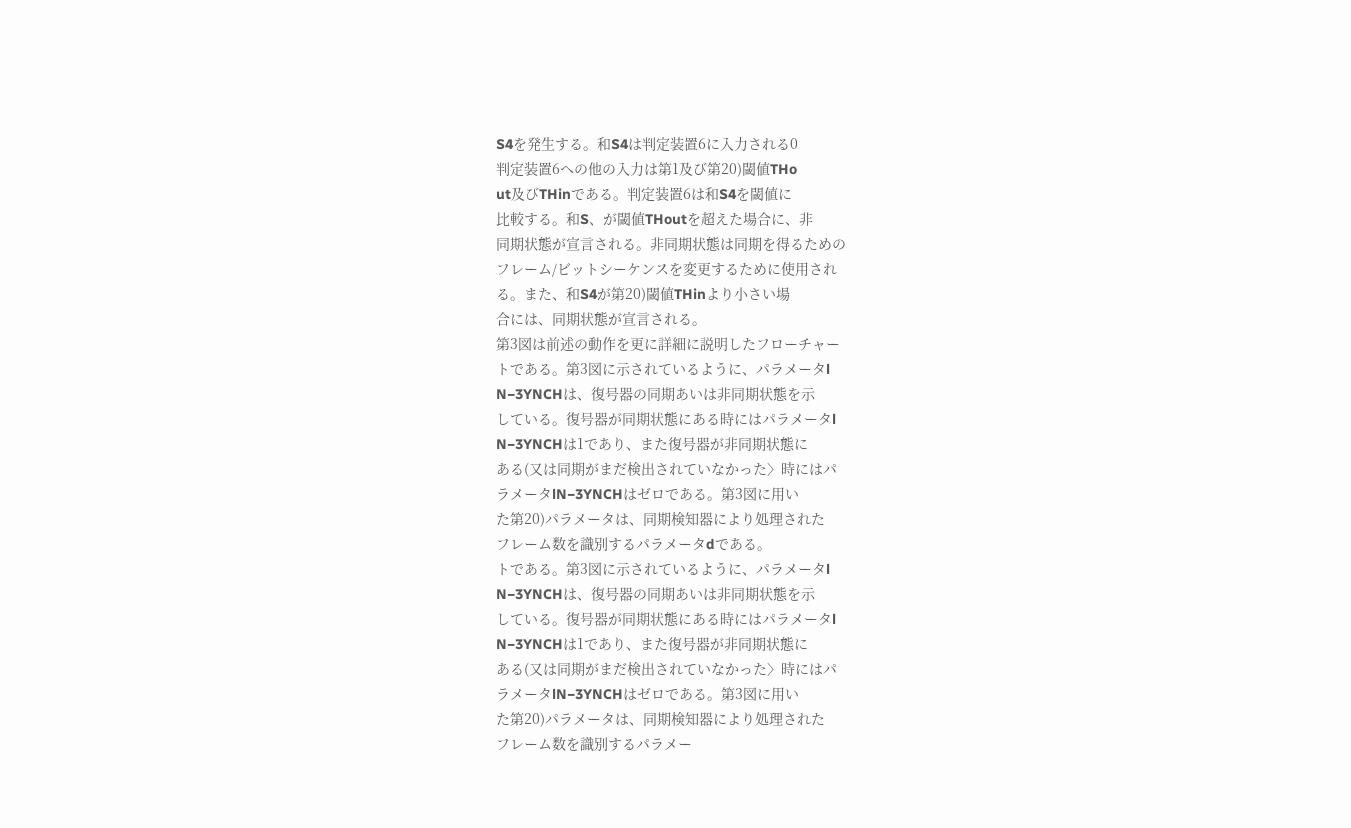S4を発生する。和S4は判定装置6に入力される0
判定装置6への他の入力は第1及び第20)閾値THo
ut及びTHinである。判定装置6は和S4を閾値に
比較する。和S、が閾値THoutを超えた場合に、非
同期状態が宣言される。非同期状態は同期を得るための
フレーム/ビットシーケンスを変更するために使用され
る。また、和S4が第20)閾値THinより小さい場
合には、同期状態が宣言される。
第3図は前述の動作を更に詳細に説明したフローチャー
トである。第3図に示されているように、パラメータl
N−3YNCHは、復号器の同期あいは非同期状態を示
している。復号器が同期状態にある時にはパラメータl
N−3YNCHは1であり、また復号器が非同期状態に
ある(又は同期がまだ検出されていなかった〉時にはパ
ラメータlN−3YNCHはゼロである。第3図に用い
た第20)パラメータは、同期検知器により処理された
フレーム数を識別するパラメータdである。
トである。第3図に示されているように、パラメータl
N−3YNCHは、復号器の同期あいは非同期状態を示
している。復号器が同期状態にある時にはパラメータl
N−3YNCHは1であり、また復号器が非同期状態に
ある(又は同期がまだ検出されていなかった〉時にはパ
ラメータlN−3YNCHはゼロである。第3図に用い
た第20)パラメータは、同期検知器により処理された
フレーム数を識別するパラメー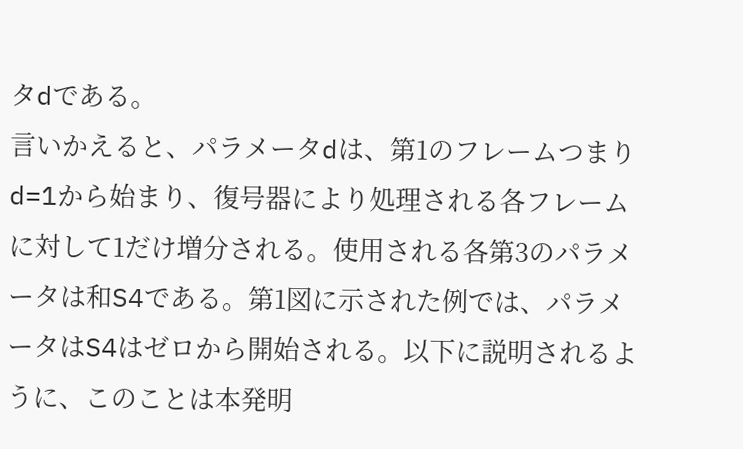タdである。
言いかえると、パラメータdは、第1のフレームつまり
d=1から始まり、復号器により処理される各フレーム
に対して1だけ増分される。使用される各第3のパラメ
ータは和S4である。第1図に示された例では、パラメ
ータはS4はゼロから開始される。以下に説明されるよ
うに、このことは本発明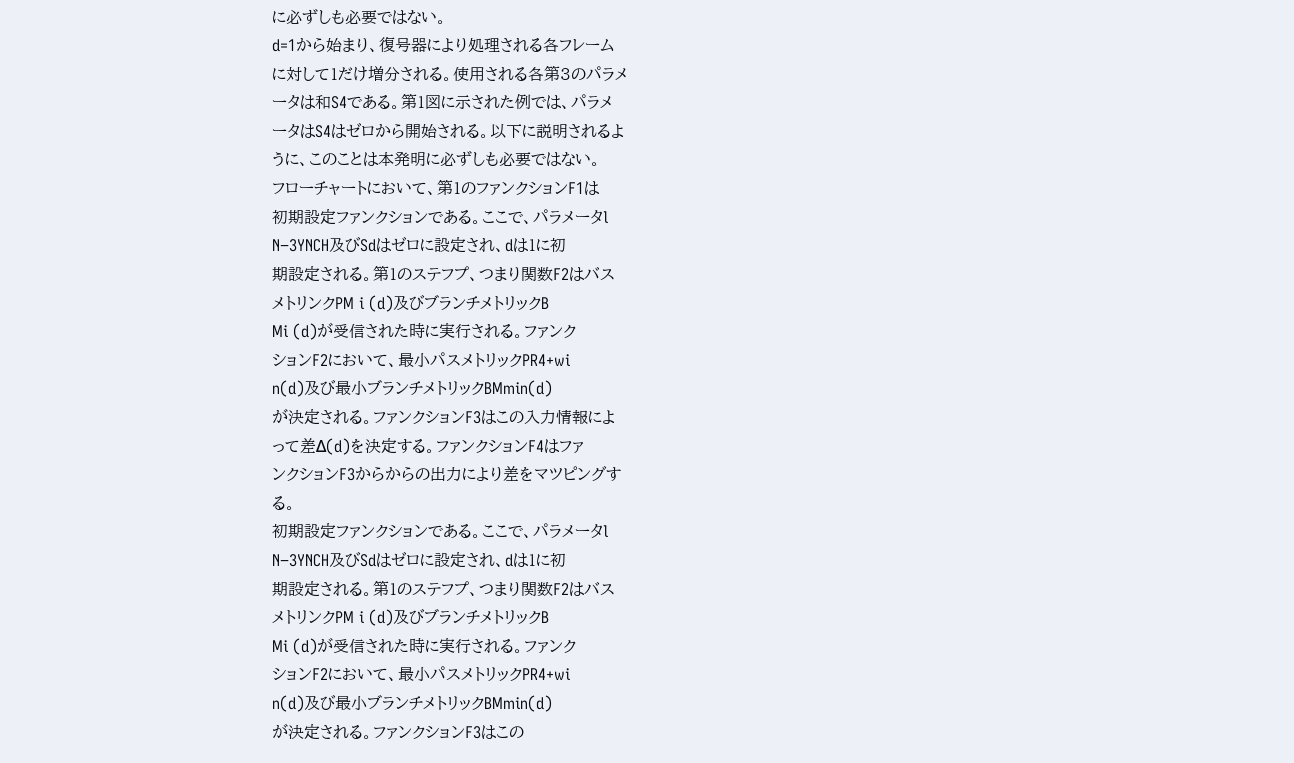に必ずしも必要ではない。
d=1から始まり、復号器により処理される各フレーム
に対して1だけ増分される。使用される各第3のパラメ
ータは和S4である。第1図に示された例では、パラメ
ータはS4はゼロから開始される。以下に説明されるよ
うに、このことは本発明に必ずしも必要ではない。
フローチャートにおいて、第1のファンクションF1は
初期設定ファンクションである。ここで、パラメータl
N−3YNCH及びSdはゼロに設定され、dは1に初
期設定される。第1のステフプ、つまり関数F2はバス
メトリンクPM i (d)及びブランチメトリックB
Mi (d)が受信された時に実行される。ファンク
ションF2において、最小パスメトリックPR4+wi
n(d)及び最小ブランチメトリックBMmin(d)
が決定される。ファンクションF3はこの入力情報によ
って差Δ(d)を決定する。ファンクションF4はファ
ンクションF3からからの出力により差をマツピングす
る。
初期設定ファンクションである。ここで、パラメータl
N−3YNCH及びSdはゼロに設定され、dは1に初
期設定される。第1のステフプ、つまり関数F2はバス
メトリンクPM i (d)及びブランチメトリックB
Mi (d)が受信された時に実行される。ファンク
ションF2において、最小パスメトリックPR4+wi
n(d)及び最小ブランチメトリックBMmin(d)
が決定される。ファンクションF3はこの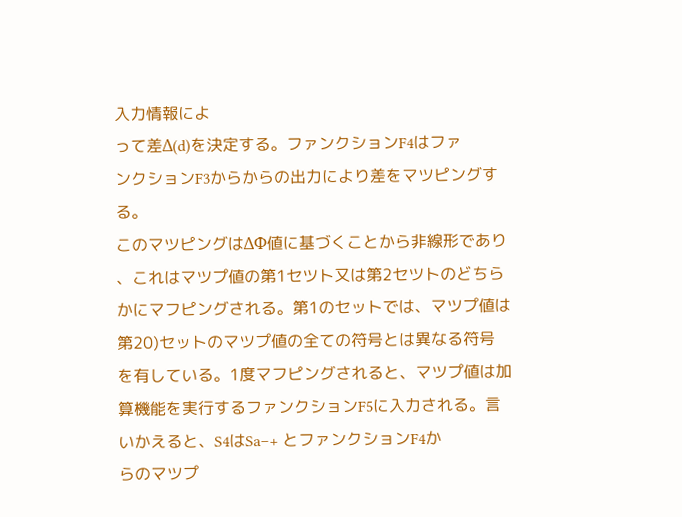入力情報によ
って差Δ(d)を決定する。ファンクションF4はファ
ンクションF3からからの出力により差をマツピングす
る。
このマツピングはΔΦ値に基づくことから非線形であり
、これはマツプ値の第1セツト又は第2セツトのどちら
かにマフピングされる。第1のセットでは、マツプ値は
第20)セットのマツプ値の全ての符号とは異なる符号
を有している。1度マフピングされると、マツプ値は加
算機能を実行するファンクションF5に入力される。言
いかえると、S4はSa−+ とファンクションF4か
らのマツプ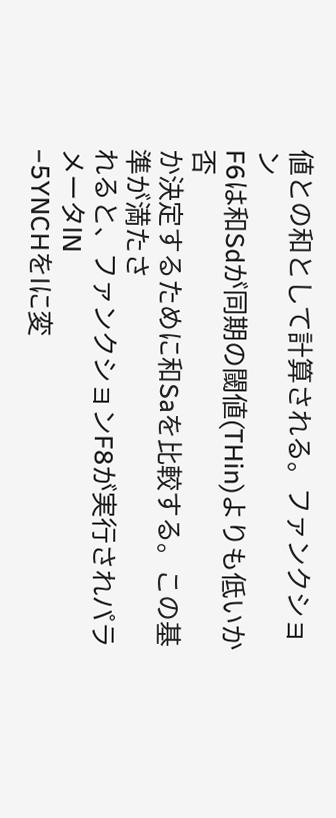値との和として計算される。ファンクション
F6は和Sdが同期の閾値(THin)よりも低いか否
か決定するために和Saを比較する。この基準が満たさ
れると、ファンクションF8が実行されパラメータlN
−5YNCHをlに変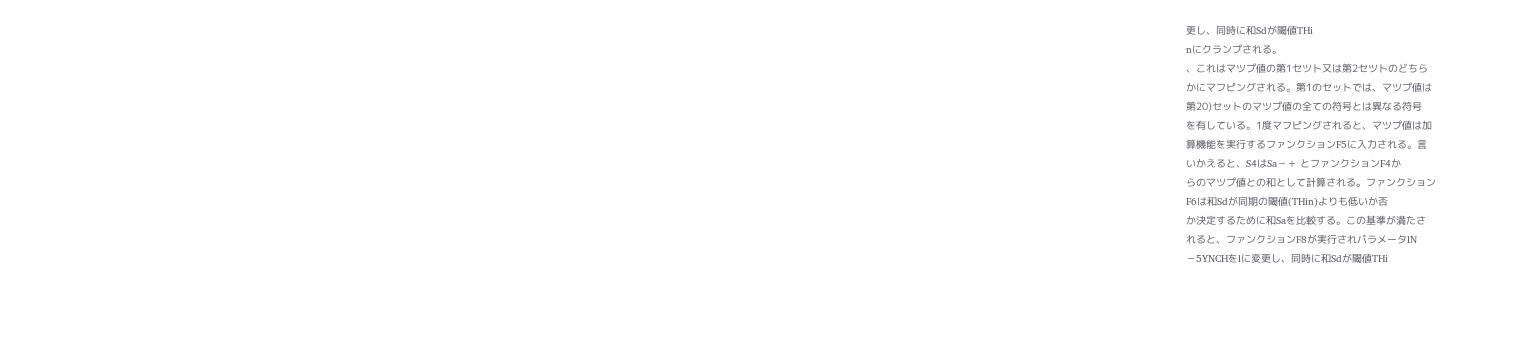更し、同時に和Sdが閾値THi
nにクランプされる。
、これはマツプ値の第1セツト又は第2セツトのどちら
かにマフピングされる。第1のセットでは、マツプ値は
第20)セットのマツプ値の全ての符号とは異なる符号
を有している。1度マフピングされると、マツプ値は加
算機能を実行するファンクションF5に入力される。言
いかえると、S4はSa−+ とファンクションF4か
らのマツプ値との和として計算される。ファンクション
F6は和Sdが同期の閾値(THin)よりも低いか否
か決定するために和Saを比較する。この基準が満たさ
れると、ファンクションF8が実行されパラメータlN
−5YNCHをlに変更し、同時に和Sdが閾値THi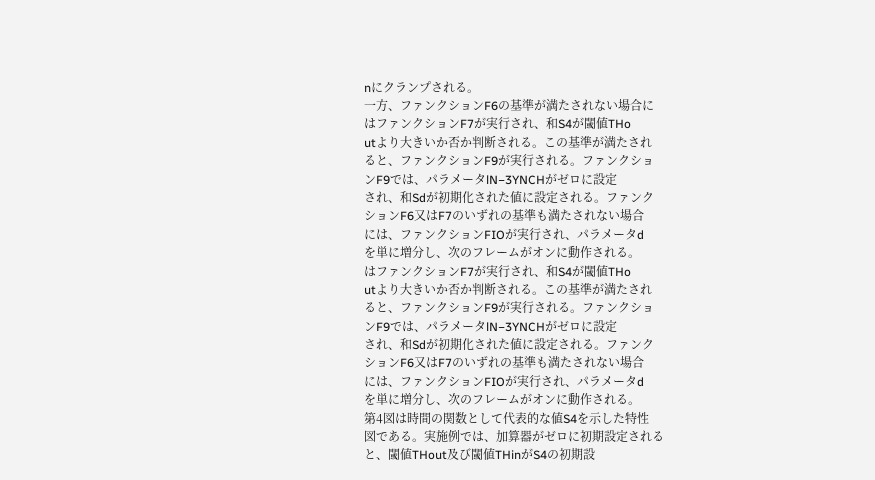nにクランプされる。
一方、ファンクションF6の基準が満たされない場合に
はファンクションF7が実行され、和S4が閾値THo
utより大きいか否か判断される。この基準が満たされ
ると、ファンクションF9が実行される。ファンクショ
ンF9では、パラメータlN−3YNCHがゼロに設定
され、和Sdが初期化された値に設定される。ファンク
ションF6又はF7のいずれの基準も満たされない場合
には、ファンクションFIOが実行され、パラメータd
を単に増分し、次のフレームがオンに動作される。
はファンクションF7が実行され、和S4が閾値THo
utより大きいか否か判断される。この基準が満たされ
ると、ファンクションF9が実行される。ファンクショ
ンF9では、パラメータlN−3YNCHがゼロに設定
され、和Sdが初期化された値に設定される。ファンク
ションF6又はF7のいずれの基準も満たされない場合
には、ファンクションFIOが実行され、パラメータd
を単に増分し、次のフレームがオンに動作される。
第4図は時間の関数として代表的な値S4を示した特性
図である。実施例では、加算器がゼロに初期設定される
と、閾値THout及び閾値THinがS4の初期設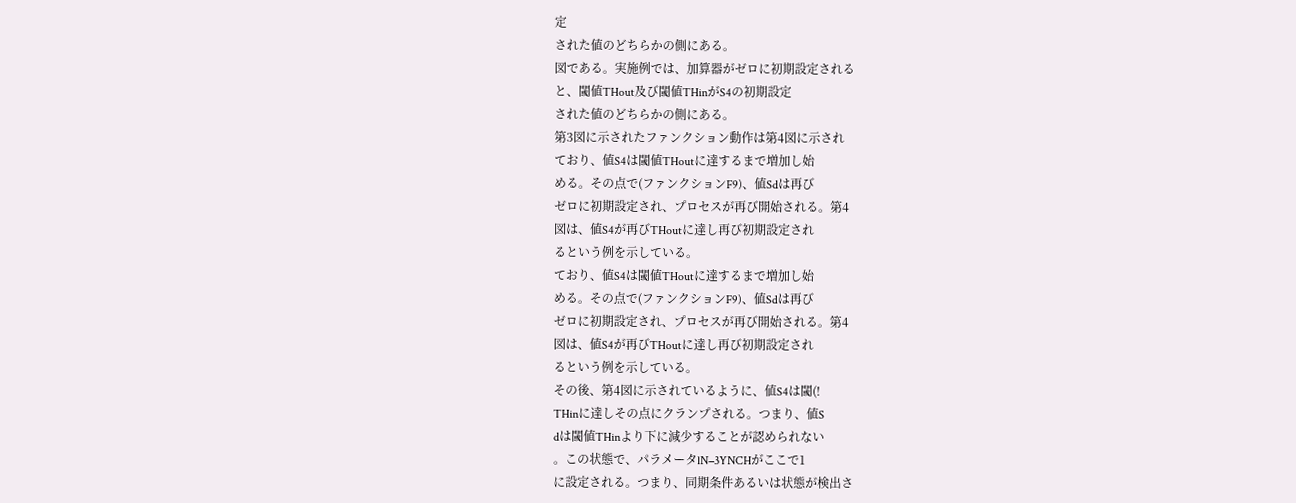定
された値のどちらかの側にある。
図である。実施例では、加算器がゼロに初期設定される
と、閾値THout及び閾値THinがS4の初期設定
された値のどちらかの側にある。
第3図に示されたファンクション動作は第4図に示され
ており、値S4は閾値THoutに達するまで増加し始
める。その点で(ファンクションF9)、値Sdは再び
ゼロに初期設定され、プロセスが再び開始される。第4
図は、値S4が再びTHoutに達し再び初期設定され
るという例を示している。
ており、値S4は閾値THoutに達するまで増加し始
める。その点で(ファンクションF9)、値Sdは再び
ゼロに初期設定され、プロセスが再び開始される。第4
図は、値S4が再びTHoutに達し再び初期設定され
るという例を示している。
その後、第4図に示されているように、値S4は閾(!
THinに達しその点にクランプされる。つまり、値S
dは閾値THinより下に減少することが認められない
。この状態で、パラメータlN−3YNCHがここで1
に設定される。つまり、同期条件あるいは状態が検出さ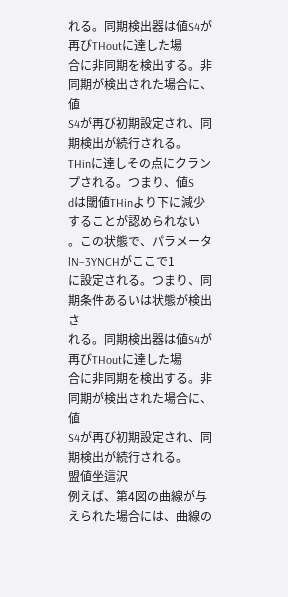れる。同期検出器は値S4が再びTHoutに達した場
合に非同期を検出する。非同期が検出された場合に、値
S4が再び初期設定され、同期検出が続行される。
THinに達しその点にクランプされる。つまり、値S
dは閾値THinより下に減少することが認められない
。この状態で、パラメータlN−3YNCHがここで1
に設定される。つまり、同期条件あるいは状態が検出さ
れる。同期検出器は値S4が再びTHoutに達した場
合に非同期を検出する。非同期が検出された場合に、値
S4が再び初期設定され、同期検出が続行される。
盟値坐這沢
例えば、第4図の曲線が与えられた場合には、曲線の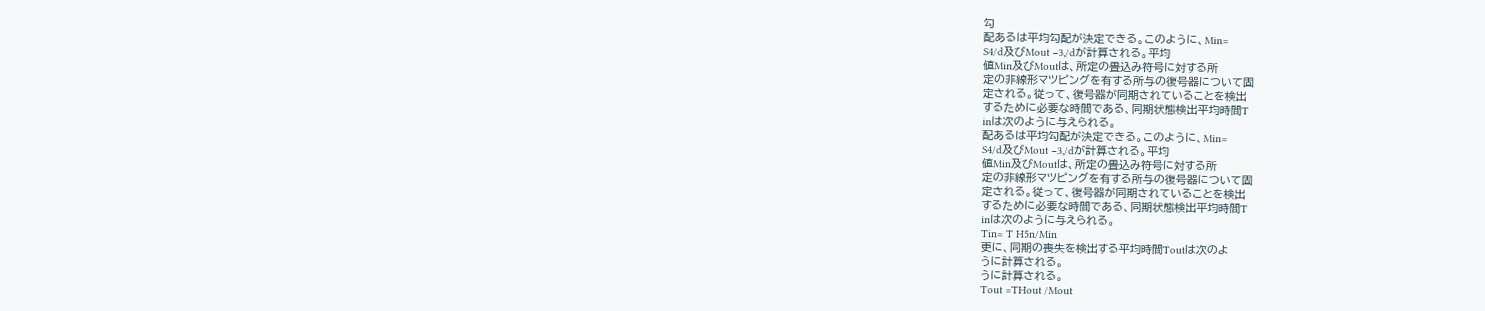勾
配あるは平均勾配が決定できる。このように、Min=
S4/d及びMout −3,/dが計算される。平均
値Min及びMoutは、所定の畳込み符号に対する所
定の非線形マツピングを有する所与の復号器について固
定される。従って、復号器が同期されていることを検出
するために必要な時間である、同期状態検出平均時間T
inは次のように与えられる。
配あるは平均勾配が決定できる。このように、Min=
S4/d及びMout −3,/dが計算される。平均
値Min及びMoutは、所定の畳込み符号に対する所
定の非線形マツピングを有する所与の復号器について固
定される。従って、復号器が同期されていることを検出
するために必要な時間である、同期状態検出平均時間T
inは次のように与えられる。
Tin= T H5n/Min
更に、同期の喪失を検出する平均時間Toutは次のよ
うに計算される。
うに計算される。
Tout =THout /Mout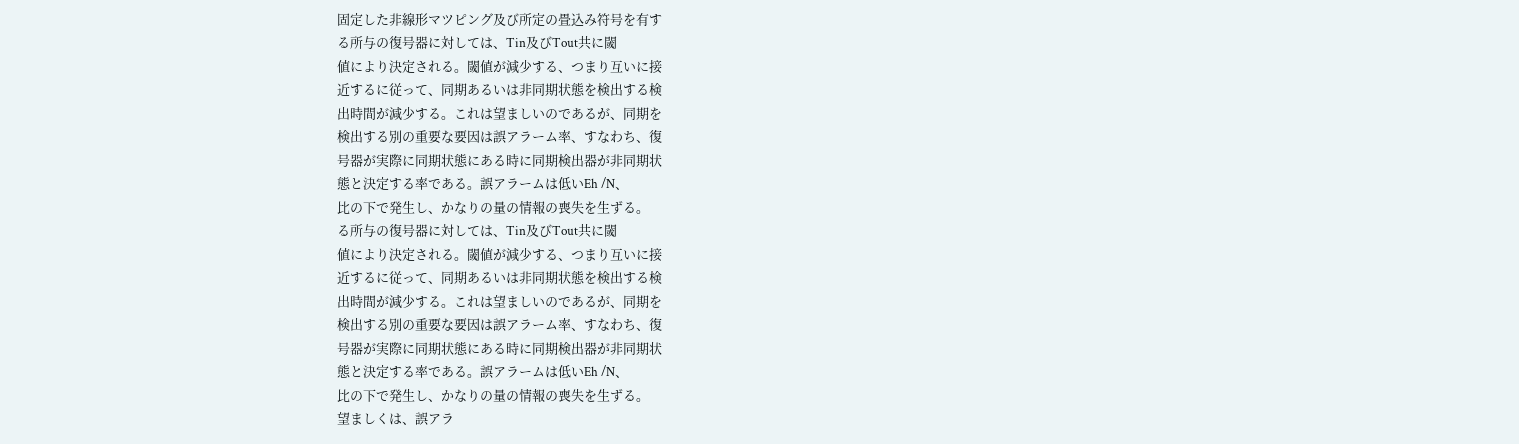固定した非線形マツピング及び所定の畳込み符号を有す
る所与の復号器に対しては、Tin及びTout共に閾
値により決定される。閾値が減少する、つまり互いに接
近するに従って、同期あるいは非同期状態を検出する検
出時間が減少する。これは望ましいのであるが、同期を
検出する別の重要な要因は誤アラーム率、すなわち、復
号器が実際に同期状態にある時に同期検出器が非同期状
態と決定する率である。誤アラームは低いEh /N、
比の下で発生し、かなりの量の情報の喪失を生ずる。
る所与の復号器に対しては、Tin及びTout共に閾
値により決定される。閾値が減少する、つまり互いに接
近するに従って、同期あるいは非同期状態を検出する検
出時間が減少する。これは望ましいのであるが、同期を
検出する別の重要な要因は誤アラーム率、すなわち、復
号器が実際に同期状態にある時に同期検出器が非同期状
態と決定する率である。誤アラームは低いEh /N、
比の下で発生し、かなりの量の情報の喪失を生ずる。
望ましくは、誤アラ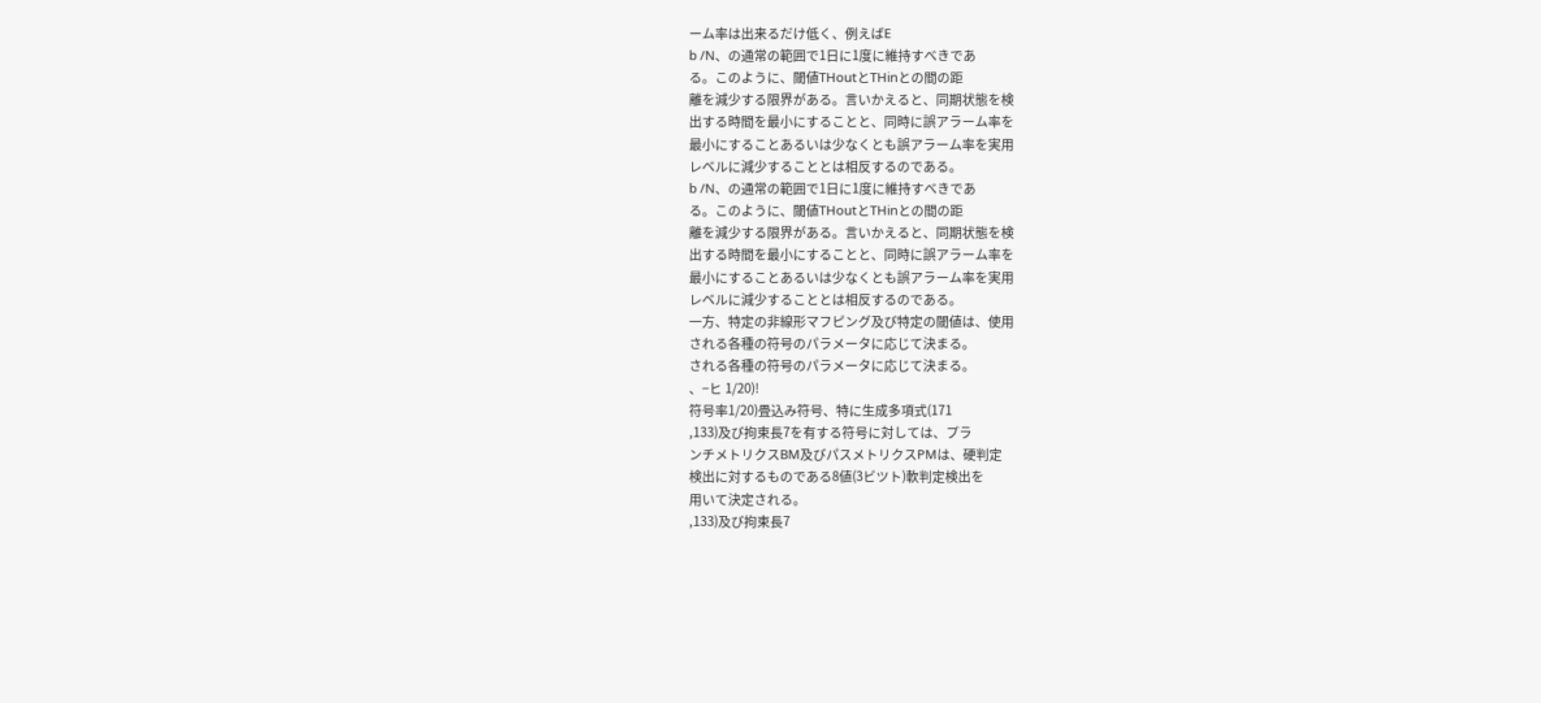ーム率は出来るだけ低く、例えばE
b /N、の通常の範囲で1日に1度に維持すべきであ
る。このように、閾値THoutとTHinとの間の距
離を減少する限界がある。言いかえると、同期状態を検
出する時間を最小にすることと、同時に誤アラーム率を
最小にすることあるいは少なくとも誤アラーム率を実用
レベルに減少することとは相反するのである。
b /N、の通常の範囲で1日に1度に維持すべきであ
る。このように、閾値THoutとTHinとの間の距
離を減少する限界がある。言いかえると、同期状態を検
出する時間を最小にすることと、同時に誤アラーム率を
最小にすることあるいは少なくとも誤アラーム率を実用
レベルに減少することとは相反するのである。
一方、特定の非線形マフピング及び特定の閾値は、使用
される各種の符号のパラメータに応じて決まる。
される各種の符号のパラメータに応じて決まる。
、−ヒ 1/20)!
符号率1/20)畳込み符号、特に生成多項式(171
,133)及び拘束長7を有する符号に対しては、プラ
ンチメトリクスBM及びパスメトリクスPMは、硬判定
検出に対するものである8値(3ビツト)軟判定検出を
用いて決定される。
,133)及び拘束長7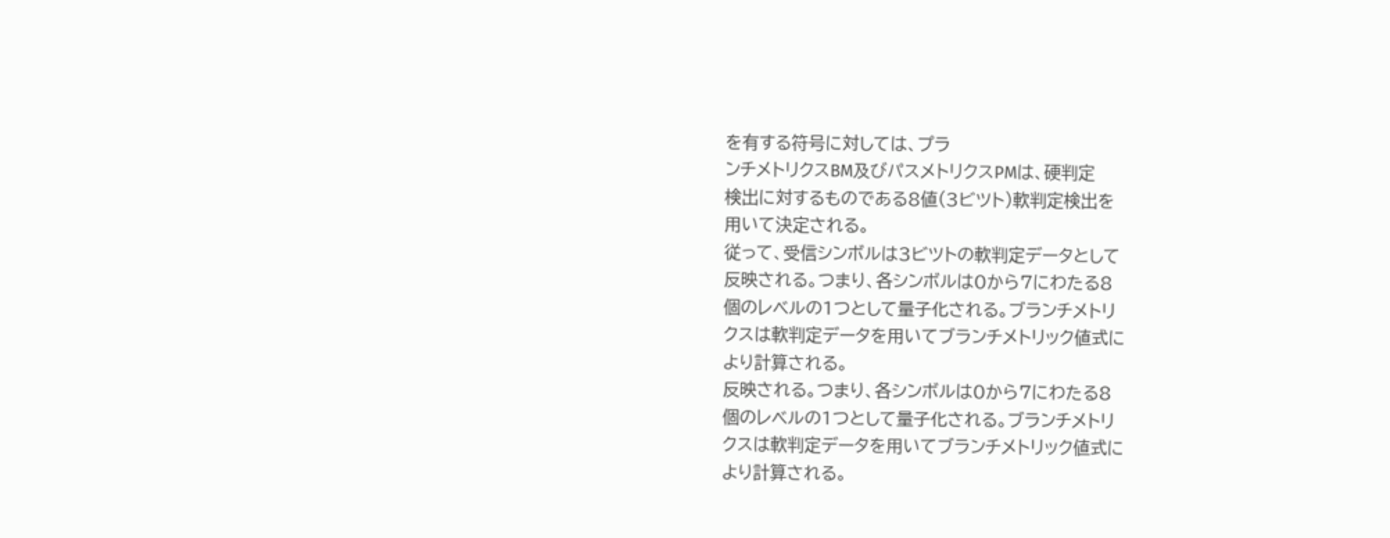を有する符号に対しては、プラ
ンチメトリクスBM及びパスメトリクスPMは、硬判定
検出に対するものである8値(3ビツト)軟判定検出を
用いて決定される。
従って、受信シンボルは3ビツトの軟判定データとして
反映される。つまり、各シンボルは0から7にわたる8
個のレベルの1つとして量子化される。ブランチメトリ
クスは軟判定データを用いてブランチメトリック値式に
より計算される。
反映される。つまり、各シンボルは0から7にわたる8
個のレベルの1つとして量子化される。ブランチメトリ
クスは軟判定データを用いてブランチメトリック値式に
より計算される。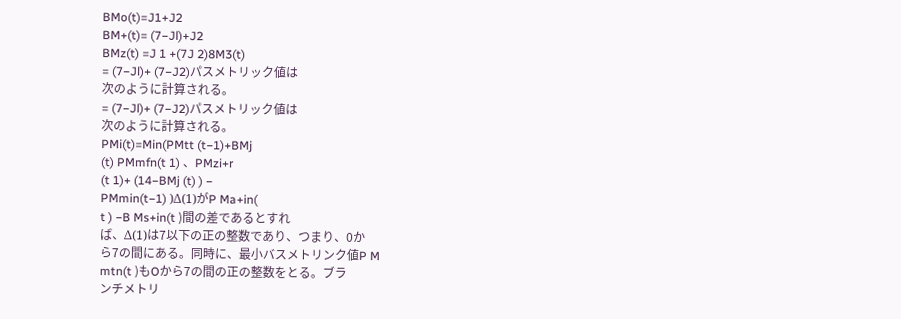BMo(t)=J1+J2
BM+(t)= (7−Jl)+J2
BMz(t) =J 1 +(7J 2)8M3(t)
= (7−Jl)+ (7−J2)パスメトリック値は
次のように計算される。
= (7−Jl)+ (7−J2)パスメトリック値は
次のように計算される。
PMi(t)=Min(PMtt (t−1)+BMj
(t) PMmfn(t 1) 、PMzi+r
(t 1)+ (14−BMj (t) ) −
PMmin(t−1) )Δ(1)がP Ma+in(
t ) −B Ms+in(t )間の差であるとすれ
ば、Δ(1)は7以下の正の整数であり、つまり、0か
ら7の間にある。同時に、最小バスメトリンク値P M
mtn(t )もOから7の間の正の整数をとる。ブラ
ンチメトリ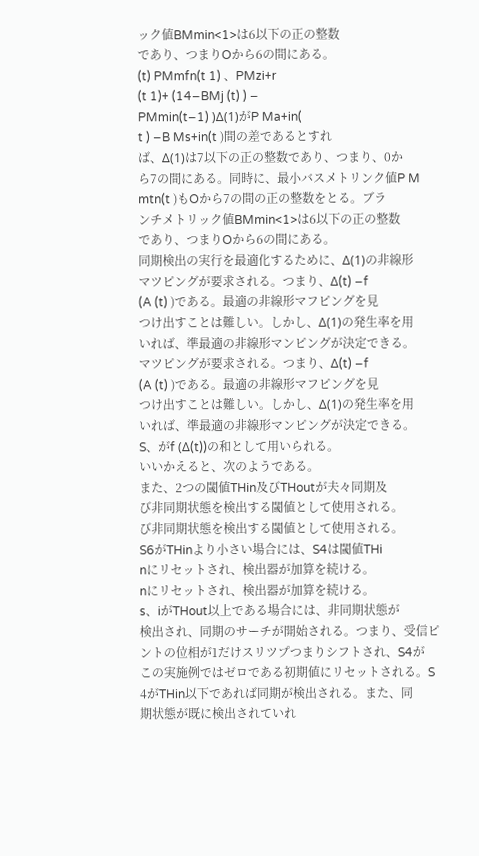ック値BMmin<1>は6以下の正の整数
であり、つまりOから6の間にある。
(t) PMmfn(t 1) 、PMzi+r
(t 1)+ (14−BMj (t) ) −
PMmin(t−1) )Δ(1)がP Ma+in(
t ) −B Ms+in(t )間の差であるとすれ
ば、Δ(1)は7以下の正の整数であり、つまり、0か
ら7の間にある。同時に、最小バスメトリンク値P M
mtn(t )もOから7の間の正の整数をとる。ブラ
ンチメトリック値BMmin<1>は6以下の正の整数
であり、つまりOから6の間にある。
同期検出の実行を最適化するために、Δ(1)の非線形
マツピングが要求される。つまり、Δ(t) −f
(A (t) )である。最適の非線形マフピングを見
つけ出すことは難しい。しかし、Δ(1)の発生率を用
いれば、準最適の非線形マンピングが決定できる。
マツピングが要求される。つまり、Δ(t) −f
(A (t) )である。最適の非線形マフピングを見
つけ出すことは難しい。しかし、Δ(1)の発生率を用
いれば、準最適の非線形マンピングが決定できる。
S、がf (Δ(t))の和として用いられる。
いいかえると、次のようである。
また、2つの閾値THin及びTHoutが夫々同期及
び非同期状態を検出する閾値として使用される。
び非同期状態を検出する閾値として使用される。
S6がTHinより小さい場合には、S4は閾値THi
nにリセットされ、検出器が加算を続ける。
nにリセットされ、検出器が加算を続ける。
s、iがTHout以上である場合には、非同期状態が
検出され、同期のサーチが開始される。つまり、受信ピ
ントの位相が1だけスリツプつまりシフトされ、S4が
この実施例ではゼロである初期値にリセットされる。S
4がTHin以下であれば同期が検出される。また、同
期状態が既に検出されていれ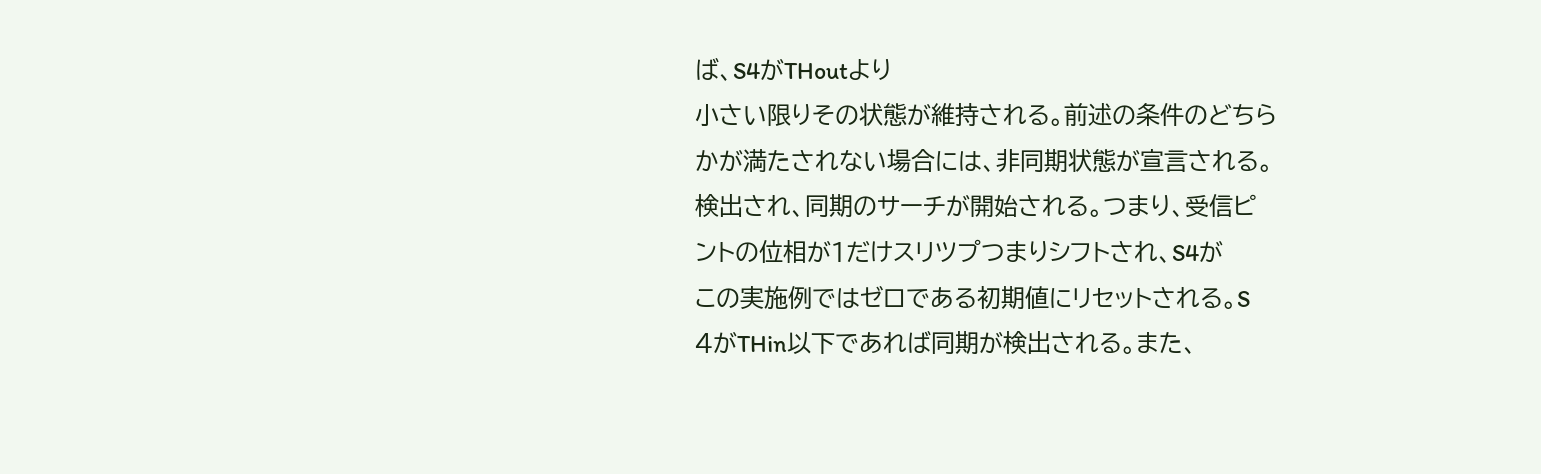ば、S4がTHoutより
小さい限りその状態が維持される。前述の条件のどちら
かが満たされない場合には、非同期状態が宣言される。
検出され、同期のサーチが開始される。つまり、受信ピ
ントの位相が1だけスリツプつまりシフトされ、S4が
この実施例ではゼロである初期値にリセットされる。S
4がTHin以下であれば同期が検出される。また、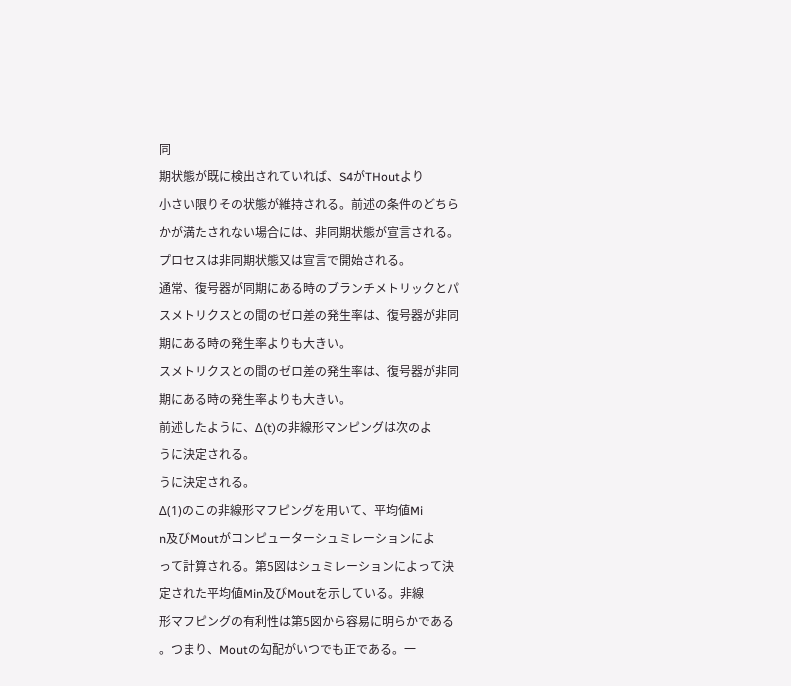同
期状態が既に検出されていれば、S4がTHoutより
小さい限りその状態が維持される。前述の条件のどちら
かが満たされない場合には、非同期状態が宣言される。
プロセスは非同期状態又は宣言で開始される。
通常、復号器が同期にある時のブランチメトリックとパ
スメトリクスとの間のゼロ差の発生率は、復号器が非同
期にある時の発生率よりも大きい。
スメトリクスとの間のゼロ差の発生率は、復号器が非同
期にある時の発生率よりも大きい。
前述したように、Δ(t)の非線形マンピングは次のよ
うに決定される。
うに決定される。
Δ(1)のこの非線形マフピングを用いて、平均値Mi
n及びMoutがコンピューターシュミレーションによ
って計算される。第5図はシュミレーションによって決
定された平均値Min及びMoutを示している。非線
形マフピングの有利性は第5図から容易に明らかである
。つまり、Moutの勾配がいつでも正である。一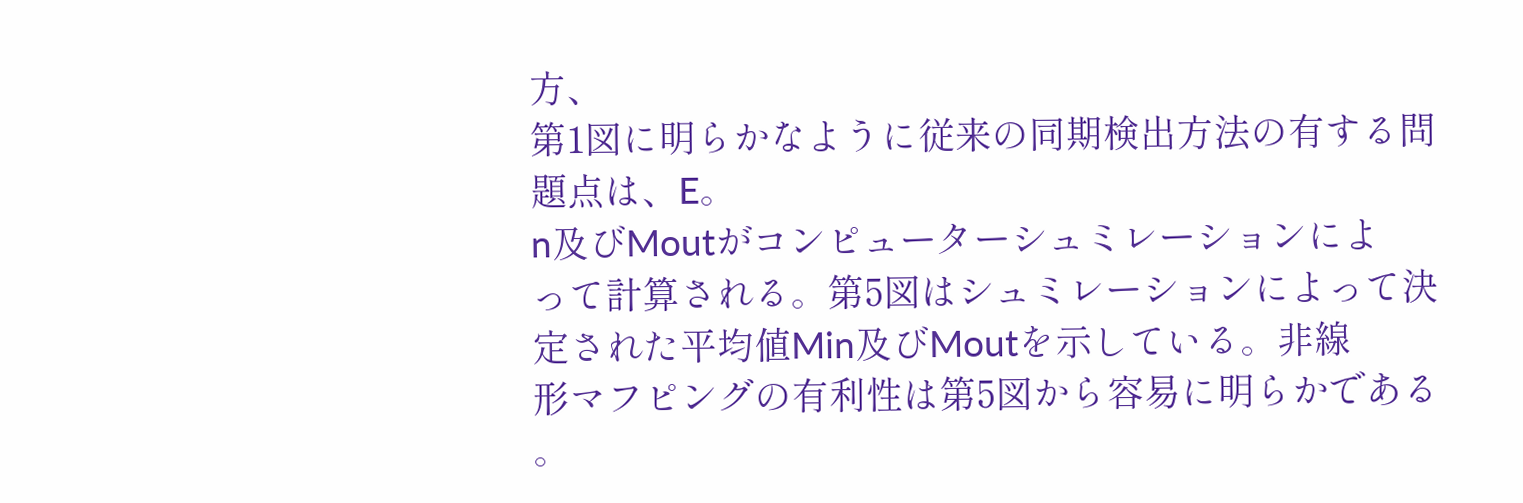方、
第1図に明らかなように従来の同期検出方法の有する問
題点は、E。
n及びMoutがコンピューターシュミレーションによ
って計算される。第5図はシュミレーションによって決
定された平均値Min及びMoutを示している。非線
形マフピングの有利性は第5図から容易に明らかである
。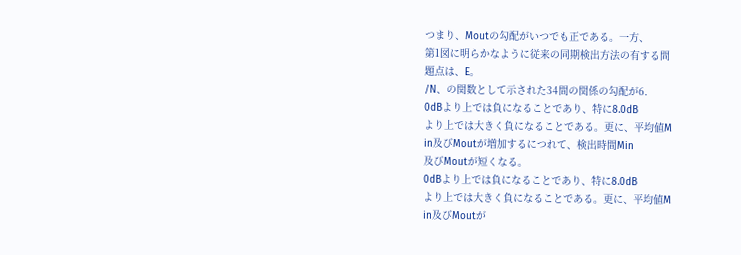つまり、Moutの勾配がいつでも正である。一方、
第1図に明らかなように従来の同期検出方法の有する問
題点は、E。
/N、の関数として示された34間の関係の勾配が6.
0dBより上では負になることであり、特に8.0dB
より上では大きく負になることである。更に、平均値M
in及びMoutが増加するにつれて、検出時間Min
及びMoutが短くなる。
0dBより上では負になることであり、特に8.0dB
より上では大きく負になることである。更に、平均値M
in及びMoutが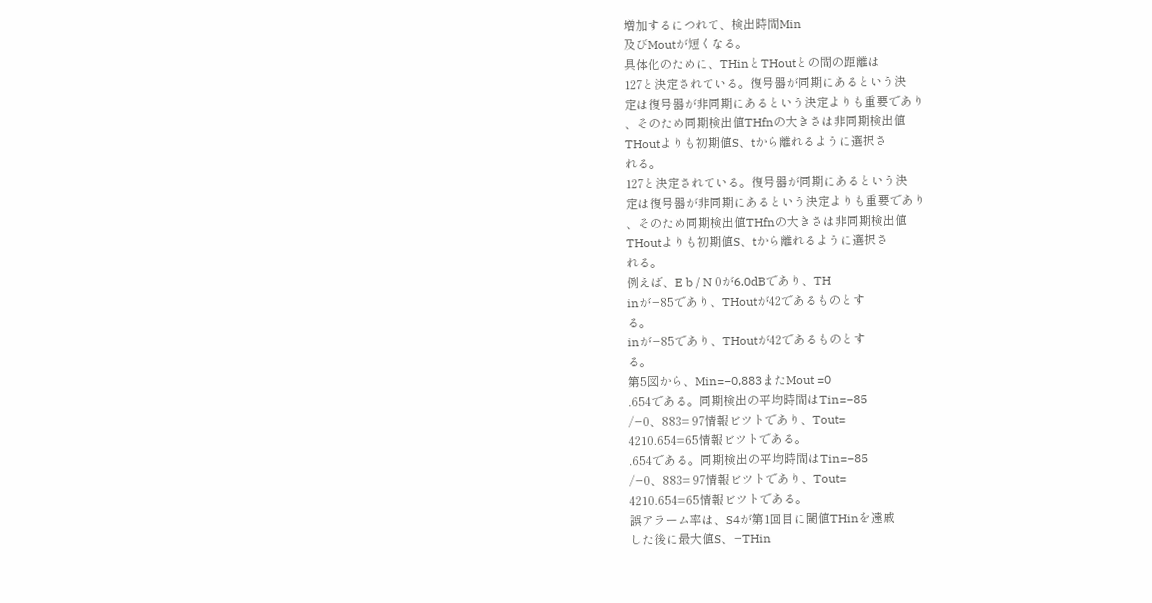増加するにつれて、検出時間Min
及びMoutが短くなる。
具体化のために、THinとTHoutとの間の距離は
127と決定されている。復号器が同期にあるという決
定は復号器が非同期にあるという決定よりも重要であり
、そのため同期検出値THfnの大きさは非同期検出値
THoutよりも初期値S、tから離れるように選択さ
れる。
127と決定されている。復号器が同期にあるという決
定は復号器が非同期にあるという決定よりも重要であり
、そのため同期検出値THfnの大きさは非同期検出値
THoutよりも初期値S、tから離れるように選択さ
れる。
例えば、E b / N 0が6.0dBであり、TH
inが−85であり、THoutが42であるものとす
る。
inが−85であり、THoutが42であるものとす
る。
第5図から、Min=−0,883またMout =0
.654である。同期検出の平均時間はTin=−85
/−0、883= 97情報ビツトであり、Tout=
4210.654=65情報ビツトである。
.654である。同期検出の平均時間はTin=−85
/−0、883= 97情報ビツトであり、Tout=
4210.654=65情報ビツトである。
誤アラーム率は、S4が第1回目に閾値THinを遠戚
した後に最大値S、−THin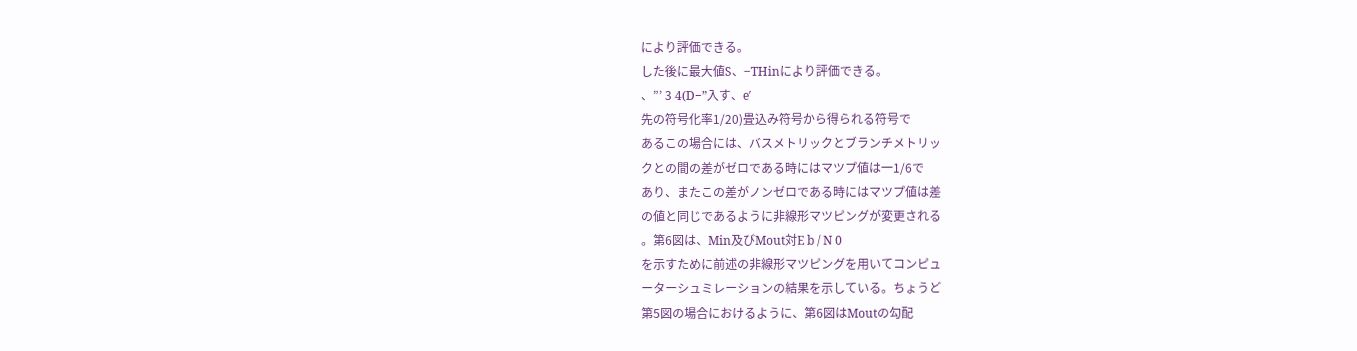により評価できる。
した後に最大値S、−THinにより評価できる。
、”’ 3 4(D−”入す、e′
先の符号化率1/20)畳込み符号から得られる符号で
あるこの場合には、バスメトリックとブランチメトリッ
クとの間の差がゼロである時にはマツプ値は一1/6で
あり、またこの差がノンゼロである時にはマツプ値は差
の値と同じであるように非線形マツピングが変更される
。第6図は、Min及びMout対E b / N 0
を示すために前述の非線形マツピングを用いてコンピュ
ーターシュミレーションの結果を示している。ちょうど
第5図の場合におけるように、第6図はMoutの勾配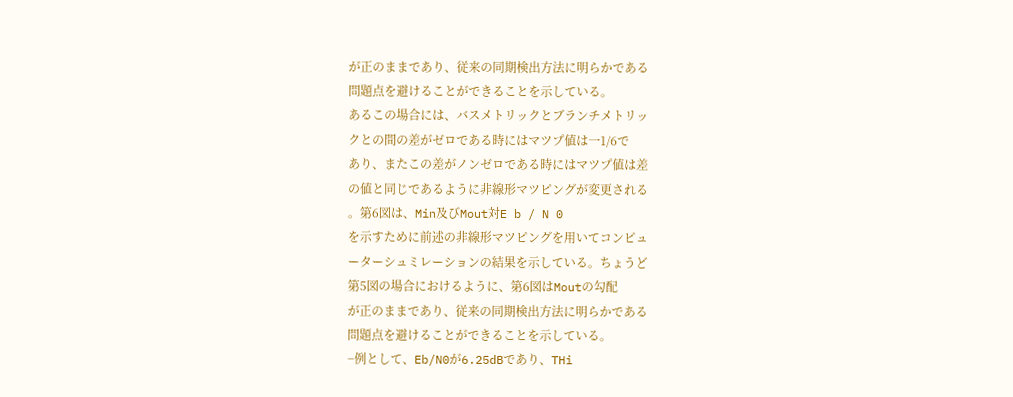が正のままであり、従来の同期検出方法に明らかである
問題点を避けることができることを示している。
あるこの場合には、バスメトリックとブランチメトリッ
クとの間の差がゼロである時にはマツプ値は一1/6で
あり、またこの差がノンゼロである時にはマツプ値は差
の値と同じであるように非線形マツピングが変更される
。第6図は、Min及びMout対E b / N 0
を示すために前述の非線形マツピングを用いてコンピュ
ーターシュミレーションの結果を示している。ちょうど
第5図の場合におけるように、第6図はMoutの勾配
が正のままであり、従来の同期検出方法に明らかである
問題点を避けることができることを示している。
−例として、Eb/N0が6.25dBであり、THi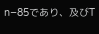n−85であり、及びT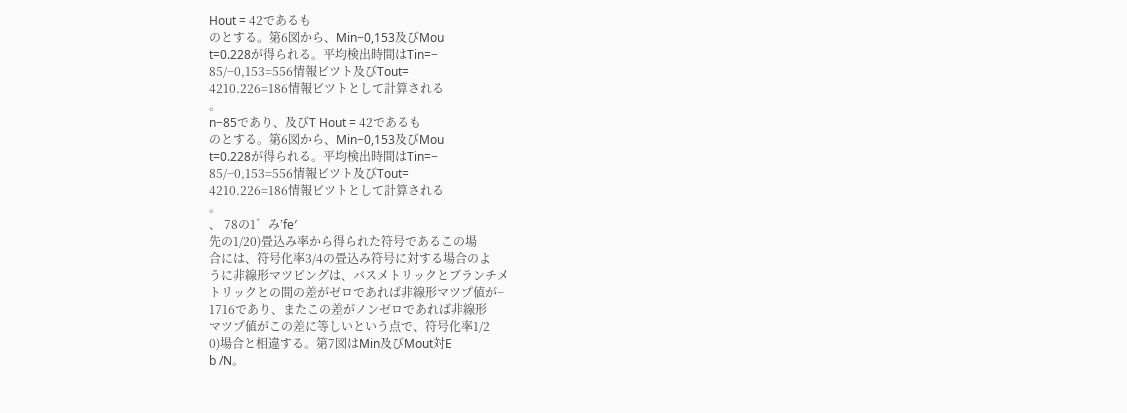Hout = 42であるも
のとする。第6図から、Min−0,153及びMou
t=0.228が得られる。平均検出時間はTin=−
85/−0,153=556情報ビツト及びTout=
4210.226=186情報ビツトとして計算される
。
n−85であり、及びT Hout = 42であるも
のとする。第6図から、Min−0,153及びMou
t=0.228が得られる。平均検出時間はTin=−
85/−0,153=556情報ビツト及びTout=
4210.226=186情報ビツトとして計算される
。
、 78の1゛み’fe′
先の1/20)畳込み率から得られた符号であるこの場
合には、符号化率3/4の畳込み符号に対する場合のよ
うに非線形マツピングは、バスメトリックとブランチメ
トリックとの間の差がゼロであれば非線形マツプ値が−
1716であり、またこの差がノンゼロであれば非線形
マツプ値がこの差に等しいという点で、符号化率1/2
0)場合と相違する。第7図はMin及びMout対E
b /N。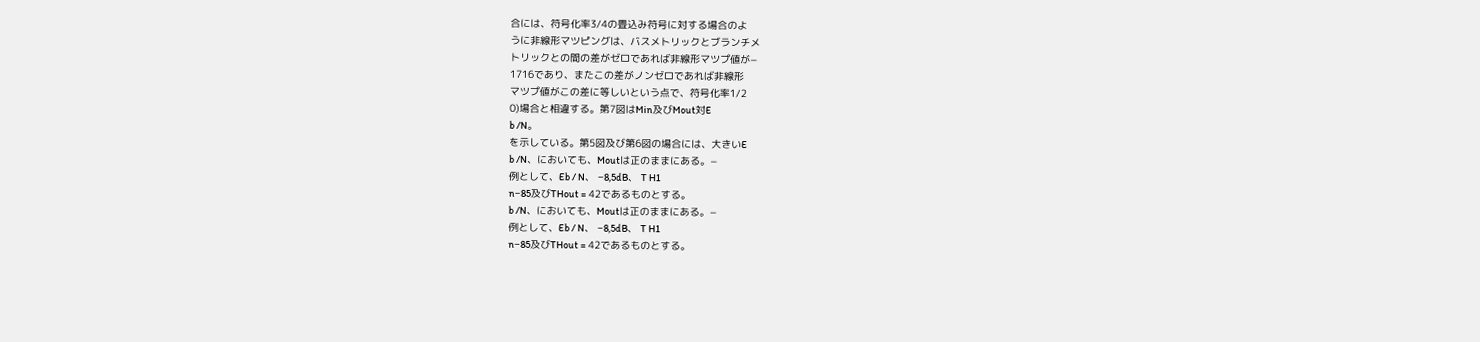合には、符号化率3/4の畳込み符号に対する場合のよ
うに非線形マツピングは、バスメトリックとブランチメ
トリックとの間の差がゼロであれば非線形マツプ値が−
1716であり、またこの差がノンゼロであれば非線形
マツプ値がこの差に等しいという点で、符号化率1/2
0)場合と相違する。第7図はMin及びMout対E
b /N。
を示している。第5図及び第6図の場合には、大きいE
b /N、においても、Moutは正のままにある。−
例として、Eb / N、 −8,5dB、 T H1
n−85及びTHout = 42であるものとする。
b /N、においても、Moutは正のままにある。−
例として、Eb / N、 −8,5dB、 T H1
n−85及びTHout = 42であるものとする。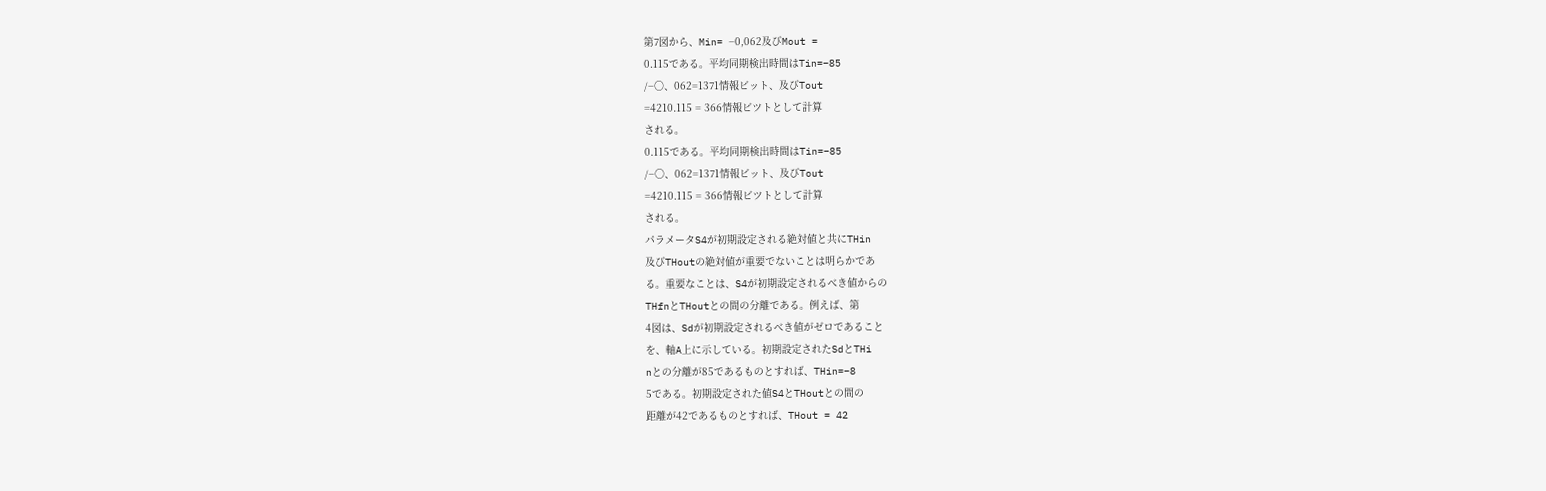第7図から、Min= −0,062及びMout =
0.115である。平均同期検出時間はTin=−85
/−〇、062=1371情報ビット、及びTout
=4210.115 = 366情報ビツトとして計算
される。
0.115である。平均同期検出時間はTin=−85
/−〇、062=1371情報ビット、及びTout
=4210.115 = 366情報ビツトとして計算
される。
パラメータS4が初期設定される絶対値と共にTHin
及びTHoutの絶対値が重要でないことは明らかであ
る。重要なことは、S4が初期設定されるべき値からの
THfnとTHoutとの間の分離である。例えば、第
4図は、Sdが初期設定されるべき値がゼロであること
を、軸A上に示している。初期設定されたSdとTHi
nとの分離が85であるものとすれば、THin=−8
5である。初期設定された値S4とTHoutとの間の
距離が42であるものとすれば、THout = 42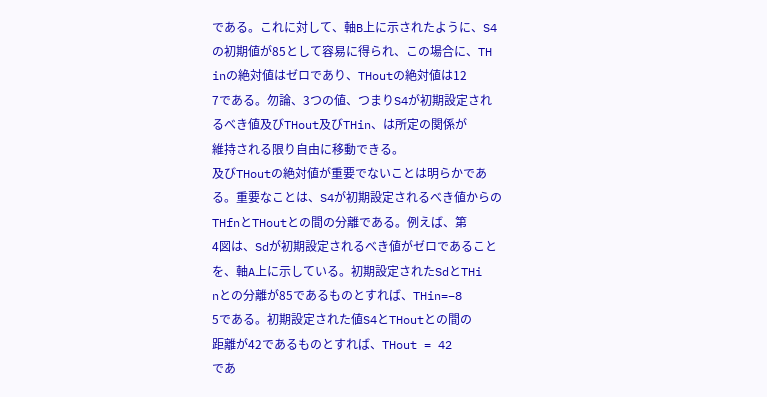である。これに対して、軸B上に示されたように、S4
の初期値が85として容易に得られ、この場合に、TH
inの絶対値はゼロであり、THoutの絶対値は12
7である。勿論、3つの値、つまりS4が初期設定され
るべき値及びTHout及びTHin、は所定の関係が
維持される限り自由に移動できる。
及びTHoutの絶対値が重要でないことは明らかであ
る。重要なことは、S4が初期設定されるべき値からの
THfnとTHoutとの間の分離である。例えば、第
4図は、Sdが初期設定されるべき値がゼロであること
を、軸A上に示している。初期設定されたSdとTHi
nとの分離が85であるものとすれば、THin=−8
5である。初期設定された値S4とTHoutとの間の
距離が42であるものとすれば、THout = 42
であ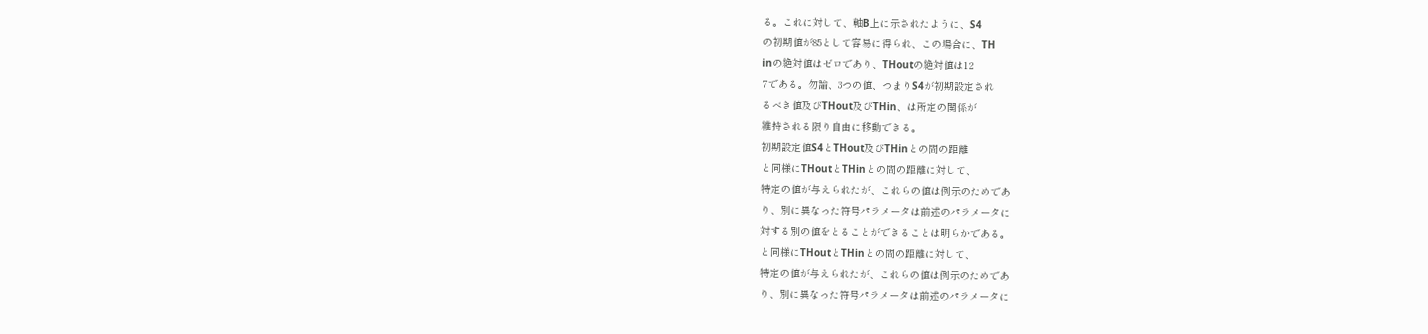る。これに対して、軸B上に示されたように、S4
の初期値が85として容易に得られ、この場合に、TH
inの絶対値はゼロであり、THoutの絶対値は12
7である。勿論、3つの値、つまりS4が初期設定され
るべき値及びTHout及びTHin、は所定の関係が
維持される限り自由に移動できる。
初期設定値S4とTHout及びTHinとの間の距離
と同様にTHoutとTHinとの間の距離に対して、
特定の値が与えられたが、これらの値は例示のためであ
り、別に異なった符号パラメータは前述のパラメータに
対する別の値をとることができることは明らかである。
と同様にTHoutとTHinとの間の距離に対して、
特定の値が与えられたが、これらの値は例示のためであ
り、別に異なった符号パラメータは前述のパラメータに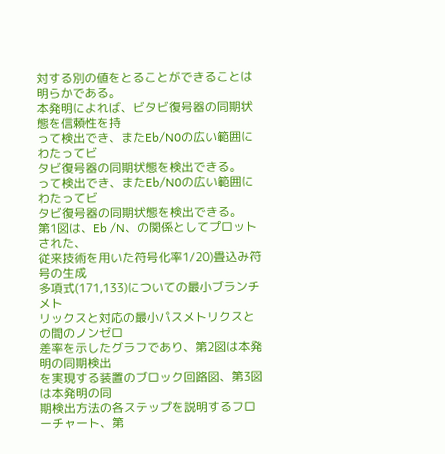対する別の値をとることができることは明らかである。
本発明によれば、ビタビ復号器の同期状態を信頼性を持
って検出でき、またEb/N0の広い範囲にわたってビ
タビ復号器の同期状態を検出できる。
って検出でき、またEb/N0の広い範囲にわたってビ
タビ復号器の同期状態を検出できる。
第1図は、Eb /N、の関係としてプロットされた、
従来技術を用いた符号化率1/20)畳込み符号の生成
多項式(171,133)についての最小ブランチメト
リックスと対応の最小パスメトリクスとの間のノンゼロ
差率を示したグラフであり、第2図は本発明の同期検出
を実現する装置のブロック回路図、第3図は本発明の同
期検出方法の各ステップを説明するフローチャート、第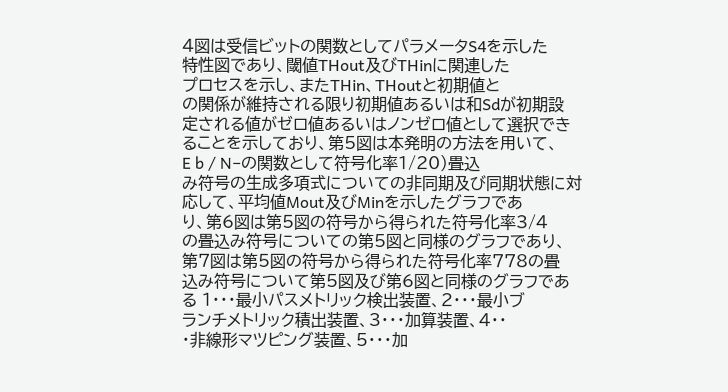4図は受信ビットの関数としてパラメータS4を示した
特性図であり、閾値THout及びTHinに関連した
プロセスを示し、またTHin、THoutと初期値と
の関係が維持される限り初期値あるいは和Sdが初期設
定される値がゼロ値あるいはノンゼロ値として選択でき
ることを示しており、第5図は本発明の方法を用いて、
E b / N−の関数として符号化率1/20)畳込
み符号の生成多項式についての非同期及び同期状態に対
応して、平均値Mout及びMinを示したグラフであ
り、第6図は第5図の符号から得られた符号化率3/4
の畳込み符号についての第5図と同様のグラフであり、
第7図は第5図の符号から得られた符号化率778の畳
込み符号について第5図及び第6図と同様のグラフであ
る 1・・・最小パスメトリック検出装置、2・・・最小ブ
ランチメトリック積出装置、3・・・加算装置、4・・
・非線形マツピング装置、5・・・加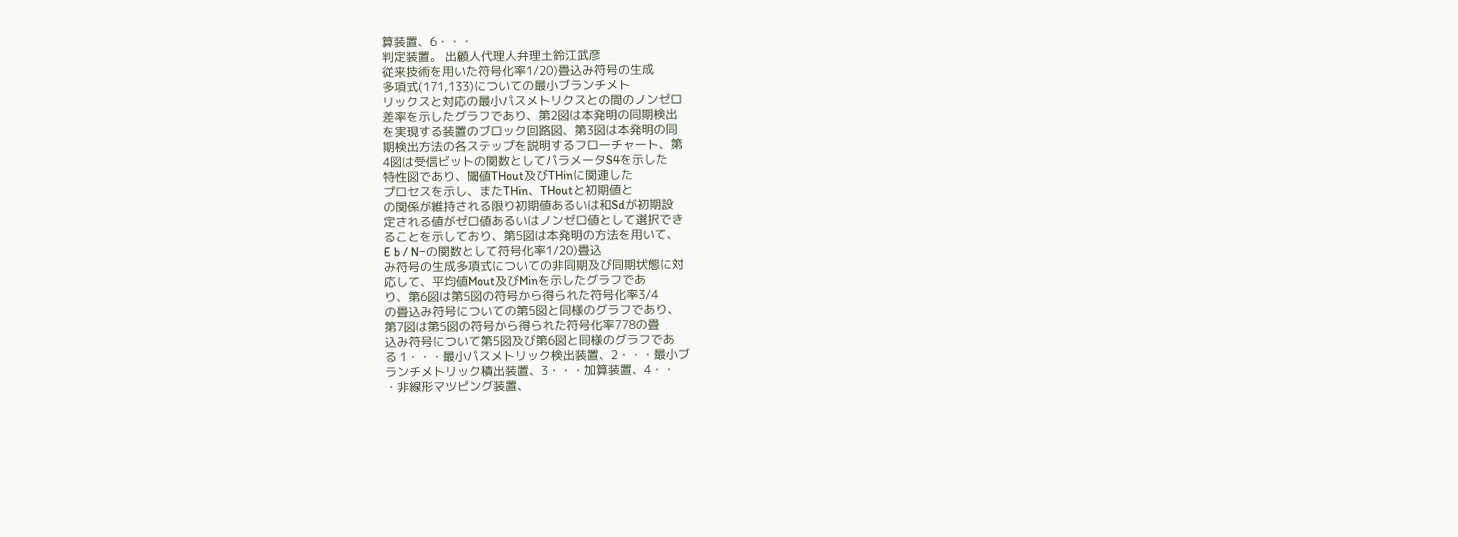算装置、6・・・
判定装置。 出顧人代理人弁理土鈴江武彦
従来技術を用いた符号化率1/20)畳込み符号の生成
多項式(171,133)についての最小ブランチメト
リックスと対応の最小パスメトリクスとの間のノンゼロ
差率を示したグラフであり、第2図は本発明の同期検出
を実現する装置のブロック回路図、第3図は本発明の同
期検出方法の各ステップを説明するフローチャート、第
4図は受信ビットの関数としてパラメータS4を示した
特性図であり、閾値THout及びTHinに関連した
プロセスを示し、またTHin、THoutと初期値と
の関係が維持される限り初期値あるいは和Sdが初期設
定される値がゼロ値あるいはノンゼロ値として選択でき
ることを示しており、第5図は本発明の方法を用いて、
E b / N−の関数として符号化率1/20)畳込
み符号の生成多項式についての非同期及び同期状態に対
応して、平均値Mout及びMinを示したグラフであ
り、第6図は第5図の符号から得られた符号化率3/4
の畳込み符号についての第5図と同様のグラフであり、
第7図は第5図の符号から得られた符号化率778の畳
込み符号について第5図及び第6図と同様のグラフであ
る 1・・・最小パスメトリック検出装置、2・・・最小ブ
ランチメトリック積出装置、3・・・加算装置、4・・
・非線形マツピング装置、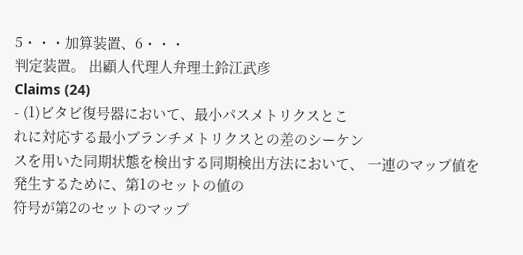5・・・加算装置、6・・・
判定装置。 出顧人代理人弁理土鈴江武彦
Claims (24)
- (1)ビタビ復号器において、最小パスメトリクスとこ
れに対応する最小ブランチメトリクスとの差のシーケン
スを用いた同期状態を検出する同期検出方法において、 一連のマップ値を発生するために、第1のセットの値の
符号が第2のセットのマップ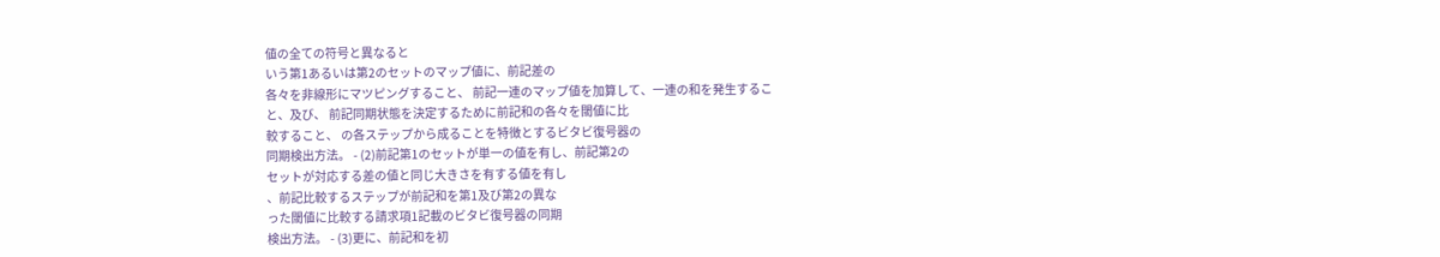値の全ての符号と異なると
いう第1あるいは第2のセットのマップ値に、前記差の
各々を非線形にマツピングすること、 前記一連のマップ値を加算して、一連の和を発生するこ
と、及び、 前記同期状態を決定するために前記和の各々を閾値に比
較すること、 の各ステップから成ることを特徴とするビタビ復号器の
同期検出方法。 - (2)前記第1のセットが単一の値を有し、前記第2の
セットが対応する差の値と同じ大きさを有する値を有し
、前記比較するステップが前記和を第1及び第2の異な
った閾値に比較する請求項1記載のビタビ復号器の同期
検出方法。 - (3)更に、前記和を初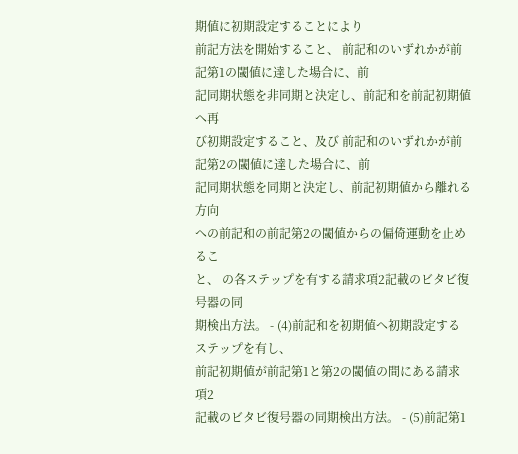期値に初期設定することにより
前記方法を開始すること、 前記和のいずれかが前記第1の閾値に達した場合に、前
記同期状態を非同期と決定し、前記和を前記初期値へ再
び初期設定すること、及び 前記和のいずれかが前記第2の閾値に達した場合に、前
記同期状態を同期と決定し、前記初期値から離れる方向
への前記和の前記第2の閾値からの偏倚運動を止めるこ
と、 の各ステップを有する請求項2記載のビタビ復号器の同
期検出方法。 - (4)前記和を初期値へ初期設定するステップを有し、
前記初期値が前記第1と第2の閾値の間にある請求項2
記載のビタビ復号器の同期検出方法。 - (5)前記第1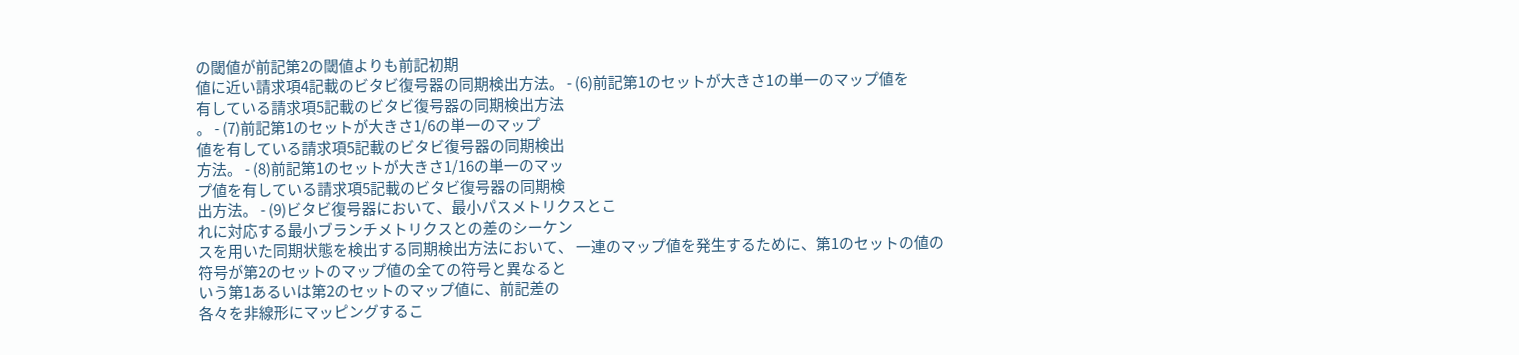の閾値が前記第2の閾値よりも前記初期
値に近い請求項4記載のビタビ復号器の同期検出方法。 - (6)前記第1のセットが大きさ1の単一のマップ値を
有している請求項5記載のビタビ復号器の同期検出方法
。 - (7)前記第1のセットが大きさ1/6の単一のマップ
値を有している請求項5記載のビタビ復号器の同期検出
方法。 - (8)前記第1のセットが大きさ1/16の単一のマッ
プ値を有している請求項5記載のビタビ復号器の同期検
出方法。 - (9)ビタビ復号器において、最小パスメトリクスとこ
れに対応する最小ブランチメトリクスとの差のシーケン
スを用いた同期状態を検出する同期検出方法において、 一連のマップ値を発生するために、第1のセットの値の
符号が第2のセットのマップ値の全ての符号と異なると
いう第1あるいは第2のセットのマップ値に、前記差の
各々を非線形にマッピングするこ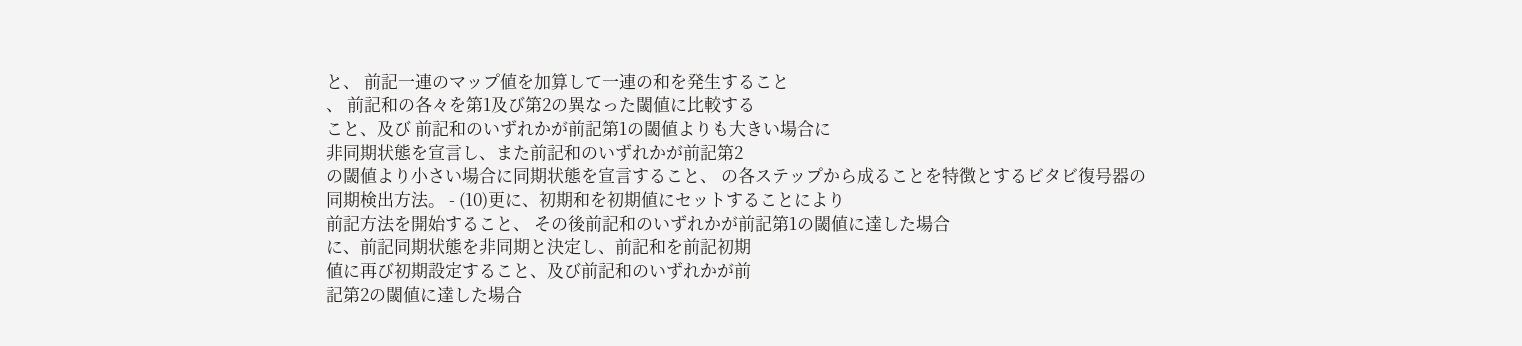と、 前記一連のマップ値を加算して一連の和を発生すること
、 前記和の各々を第1及び第2の異なった閾値に比較する
こと、及び 前記和のいずれかが前記第1の閾値よりも大きい場合に
非同期状態を宣言し、また前記和のいずれかが前記第2
の閾値より小さい場合に同期状態を宣言すること、 の各ステップから成ることを特徴とするビタビ復号器の
同期検出方法。 - (10)更に、初期和を初期値にセットすることにより
前記方法を開始すること、 その後前記和のいずれかが前記第1の閾値に達した場合
に、前記同期状態を非同期と決定し、前記和を前記初期
値に再び初期設定すること、及び前記和のいずれかが前
記第2の閾値に達した場合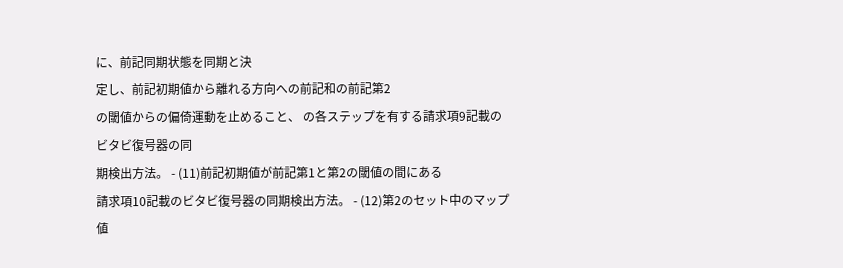に、前記同期状態を同期と決
定し、前記初期値から離れる方向への前記和の前記第2
の閾値からの偏倚運動を止めること、 の各ステップを有する請求項9記載のビタビ復号器の同
期検出方法。 - (11)前記初期値が前記第1と第2の閾値の間にある
請求項10記載のビタビ復号器の同期検出方法。 - (12)第2のセット中のマップ値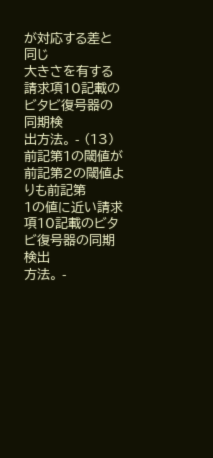が対応する差と同じ
大きさを有する請求項10記載のビタビ復号器の同期検
出方法。 - (13)前記第1の閾値が前記第2の閾値よりも前記第
1の値に近い請求項10記載のビタビ復号器の同期検出
方法。 -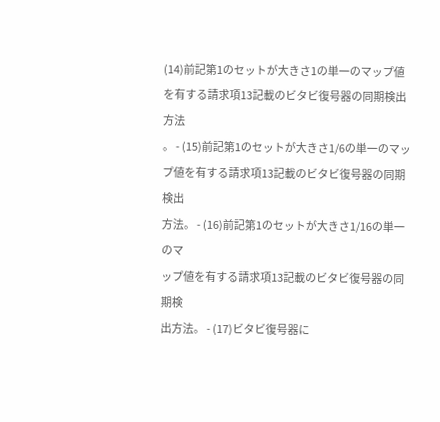(14)前記第1のセットが大きさ1の単一のマップ値
を有する請求項13記載のビタビ復号器の同期検出方法
。 - (15)前記第1のセットが大きさ1/6の単一のマッ
プ値を有する請求項13記載のビタビ復号器の同期検出
方法。 - (16)前記第1のセットが大きさ1/16の単一のマ
ップ値を有する請求項13記載のビタビ復号器の同期検
出方法。 - (17)ビタビ復号器に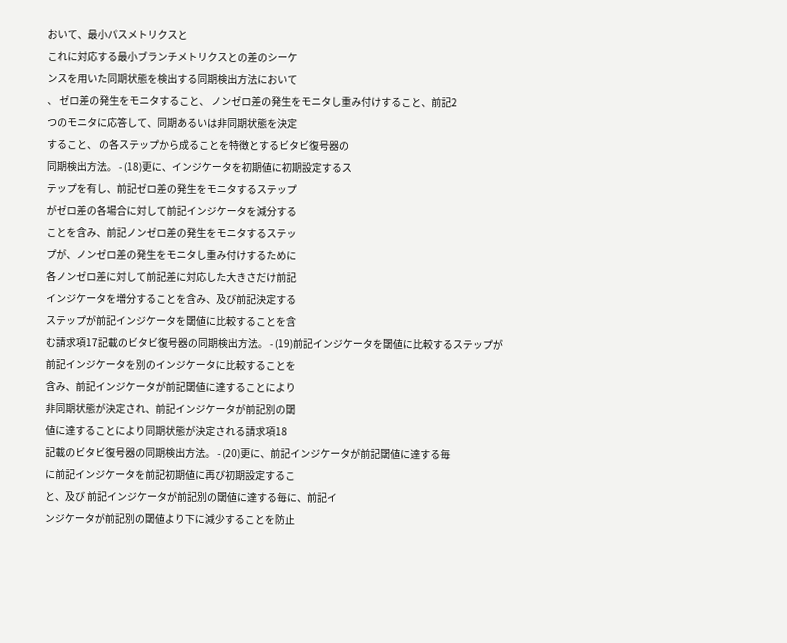おいて、最小パスメトリクスと
これに対応する最小ブランチメトリクスとの差のシーケ
ンスを用いた同期状態を検出する同期検出方法において
、 ゼロ差の発生をモニタすること、 ノンゼロ差の発生をモニタし重み付けすること、前記2
つのモニタに応答して、同期あるいは非同期状態を決定
すること、 の各ステップから成ることを特徴とするビタビ復号器の
同期検出方法。 - (18)更に、インジケータを初期値に初期設定するス
テップを有し、前記ゼロ差の発生をモニタするステップ
がゼロ差の各場合に対して前記インジケータを減分する
ことを含み、前記ノンゼロ差の発生をモニタするステッ
プが、ノンゼロ差の発生をモニタし重み付けするために
各ノンゼロ差に対して前記差に対応した大きさだけ前記
インジケータを増分することを含み、及び前記決定する
ステップが前記インジケータを閾値に比較することを含
む請求項17記載のビタビ復号器の同期検出方法。 - (19)前記インジケータを閾値に比較するステップが
前記インジケータを別のインジケータに比較することを
含み、前記インジケータが前記閾値に達することにより
非同期状態が決定され、前記インジケータが前記別の閾
値に達することにより同期状態が決定される請求項18
記載のビタビ復号器の同期検出方法。 - (20)更に、前記インジケータが前記閾値に達する毎
に前記インジケータを前記初期値に再び初期設定するこ
と、及び 前記インジケータが前記別の閾値に達する毎に、前記イ
ンジケータが前記別の閾値より下に減少することを防止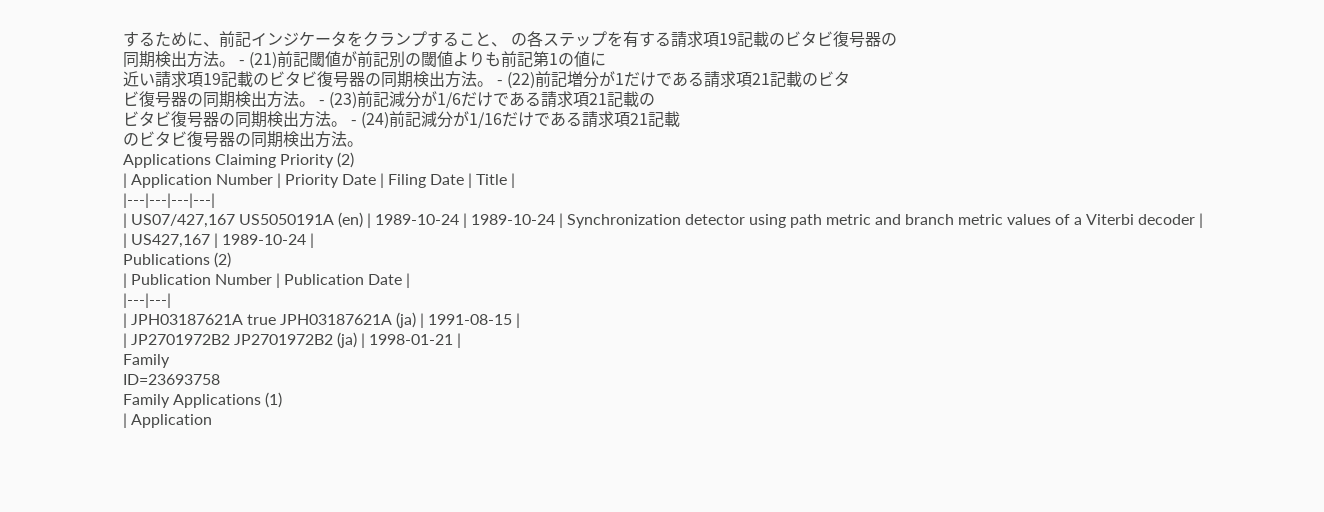するために、前記インジケータをクランプすること、 の各ステップを有する請求項19記載のビタビ復号器の
同期検出方法。 - (21)前記閾値が前記別の閾値よりも前記第1の値に
近い請求項19記載のビタビ復号器の同期検出方法。 - (22)前記増分が1だけである請求項21記載のビタ
ビ復号器の同期検出方法。 - (23)前記減分が1/6だけである請求項21記載の
ビタビ復号器の同期検出方法。 - (24)前記減分が1/16だけである請求項21記載
のビタビ復号器の同期検出方法。
Applications Claiming Priority (2)
| Application Number | Priority Date | Filing Date | Title |
|---|---|---|---|
| US07/427,167 US5050191A (en) | 1989-10-24 | 1989-10-24 | Synchronization detector using path metric and branch metric values of a Viterbi decoder |
| US427,167 | 1989-10-24 |
Publications (2)
| Publication Number | Publication Date |
|---|---|
| JPH03187621A true JPH03187621A (ja) | 1991-08-15 |
| JP2701972B2 JP2701972B2 (ja) | 1998-01-21 |
Family
ID=23693758
Family Applications (1)
| Application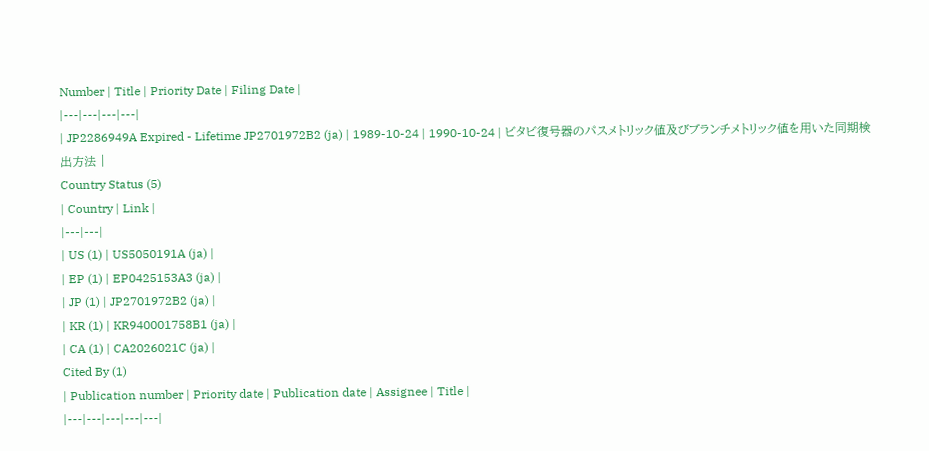Number | Title | Priority Date | Filing Date |
|---|---|---|---|
| JP2286949A Expired - Lifetime JP2701972B2 (ja) | 1989-10-24 | 1990-10-24 | ビタビ復号器のパスメトリック値及びブランチメトリック値を用いた同期検出方法 |
Country Status (5)
| Country | Link |
|---|---|
| US (1) | US5050191A (ja) |
| EP (1) | EP0425153A3 (ja) |
| JP (1) | JP2701972B2 (ja) |
| KR (1) | KR940001758B1 (ja) |
| CA (1) | CA2026021C (ja) |
Cited By (1)
| Publication number | Priority date | Publication date | Assignee | Title |
|---|---|---|---|---|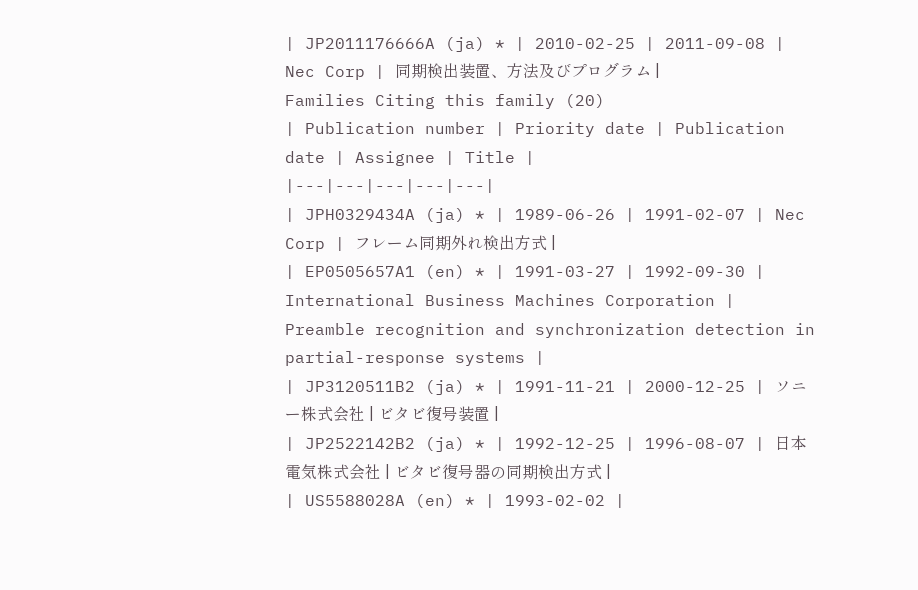| JP2011176666A (ja) * | 2010-02-25 | 2011-09-08 | Nec Corp | 同期検出装置、方法及びプログラム |
Families Citing this family (20)
| Publication number | Priority date | Publication date | Assignee | Title |
|---|---|---|---|---|
| JPH0329434A (ja) * | 1989-06-26 | 1991-02-07 | Nec Corp | フレーム同期外れ検出方式 |
| EP0505657A1 (en) * | 1991-03-27 | 1992-09-30 | International Business Machines Corporation | Preamble recognition and synchronization detection in partial-response systems |
| JP3120511B2 (ja) * | 1991-11-21 | 2000-12-25 | ソニー株式会社 | ビタビ復号装置 |
| JP2522142B2 (ja) * | 1992-12-25 | 1996-08-07 | 日本電気株式会社 | ビタビ復号器の同期検出方式 |
| US5588028A (en) * | 1993-02-02 |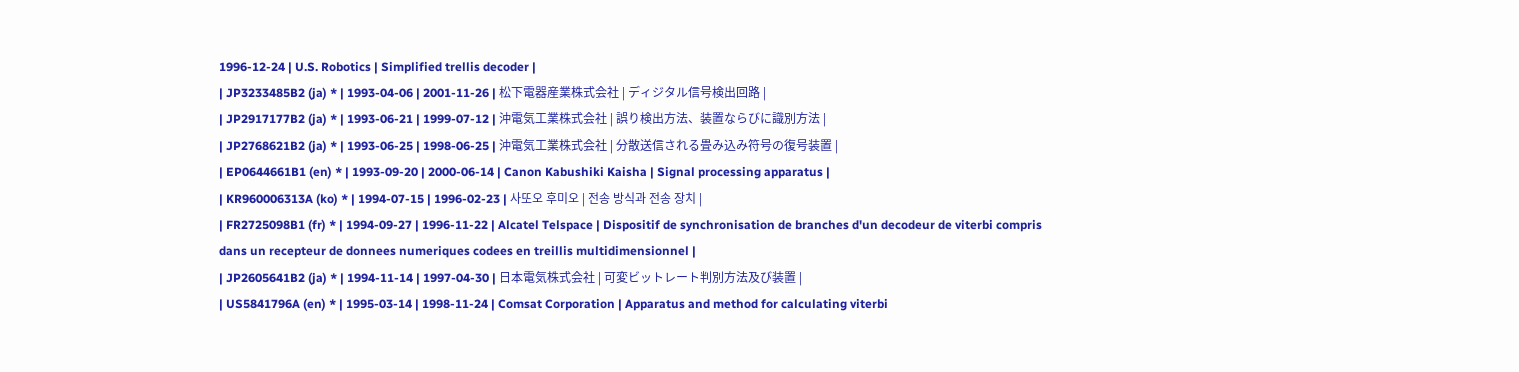1996-12-24 | U.S. Robotics | Simplified trellis decoder |
| JP3233485B2 (ja) * | 1993-04-06 | 2001-11-26 | 松下電器産業株式会社 | ディジタル信号検出回路 |
| JP2917177B2 (ja) * | 1993-06-21 | 1999-07-12 | 沖電気工業株式会社 | 誤り検出方法、装置ならびに識別方法 |
| JP2768621B2 (ja) * | 1993-06-25 | 1998-06-25 | 沖電気工業株式会社 | 分散送信される畳み込み符号の復号装置 |
| EP0644661B1 (en) * | 1993-09-20 | 2000-06-14 | Canon Kabushiki Kaisha | Signal processing apparatus |
| KR960006313A (ko) * | 1994-07-15 | 1996-02-23 | 사또오 후미오 | 전송 방식과 전송 장치 |
| FR2725098B1 (fr) * | 1994-09-27 | 1996-11-22 | Alcatel Telspace | Dispositif de synchronisation de branches d'un decodeur de viterbi compris dans un recepteur de donnees numeriques codees en treillis multidimensionnel |
| JP2605641B2 (ja) * | 1994-11-14 | 1997-04-30 | 日本電気株式会社 | 可変ビットレート判別方法及び装置 |
| US5841796A (en) * | 1995-03-14 | 1998-11-24 | Comsat Corporation | Apparatus and method for calculating viterbi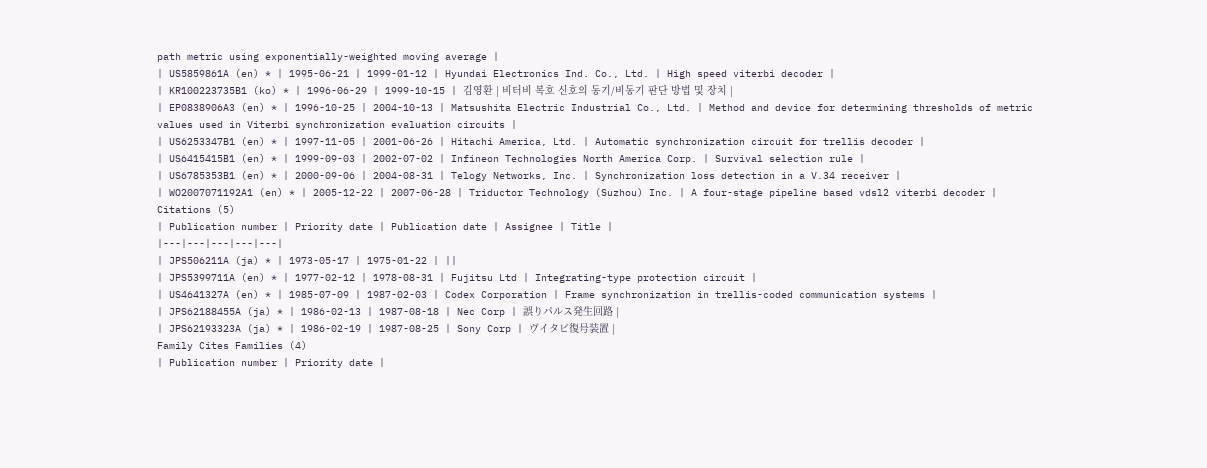path metric using exponentially-weighted moving average |
| US5859861A (en) * | 1995-06-21 | 1999-01-12 | Hyundai Electronics Ind. Co., Ltd. | High speed viterbi decoder |
| KR100223735B1 (ko) * | 1996-06-29 | 1999-10-15 | 김영환 | 비터비 복호 신호의 동기/비동기 판단 방법 및 장치 |
| EP0838906A3 (en) * | 1996-10-25 | 2004-10-13 | Matsushita Electric Industrial Co., Ltd. | Method and device for determining thresholds of metric values used in Viterbi synchronization evaluation circuits |
| US6253347B1 (en) * | 1997-11-05 | 2001-06-26 | Hitachi America, Ltd. | Automatic synchronization circuit for trellis decoder |
| US6415415B1 (en) * | 1999-09-03 | 2002-07-02 | Infineon Technologies North America Corp. | Survival selection rule |
| US6785353B1 (en) * | 2000-09-06 | 2004-08-31 | Telogy Networks, Inc. | Synchronization loss detection in a V.34 receiver |
| WO2007071192A1 (en) * | 2005-12-22 | 2007-06-28 | Triductor Technology (Suzhou) Inc. | A four-stage pipeline based vdsl2 viterbi decoder |
Citations (5)
| Publication number | Priority date | Publication date | Assignee | Title |
|---|---|---|---|---|
| JPS506211A (ja) * | 1973-05-17 | 1975-01-22 | ||
| JPS5399711A (en) * | 1977-02-12 | 1978-08-31 | Fujitsu Ltd | Integrating-type protection circuit |
| US4641327A (en) * | 1985-07-09 | 1987-02-03 | Codex Corporation | Frame synchronization in trellis-coded communication systems |
| JPS62188455A (ja) * | 1986-02-13 | 1987-08-18 | Nec Corp | 誤りパルス発生回路 |
| JPS62193323A (ja) * | 1986-02-19 | 1987-08-25 | Sony Corp | ヴイタビ復号装置 |
Family Cites Families (4)
| Publication number | Priority date |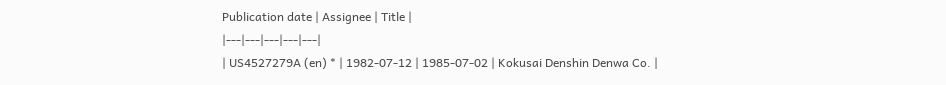Publication date | Assignee | Title |
|---|---|---|---|---|
| US4527279A (en) * | 1982-07-12 | 1985-07-02 | Kokusai Denshin Denwa Co. |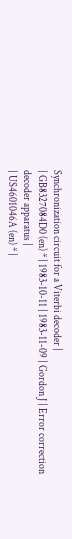Synchronization circuit for a Viterbi decoder |
| GB8327084D0 (en) * | 1983-10-11 | 1983-11-09 | Gordon J | Error correction decoder apparatus |
| US4601046A (en) * |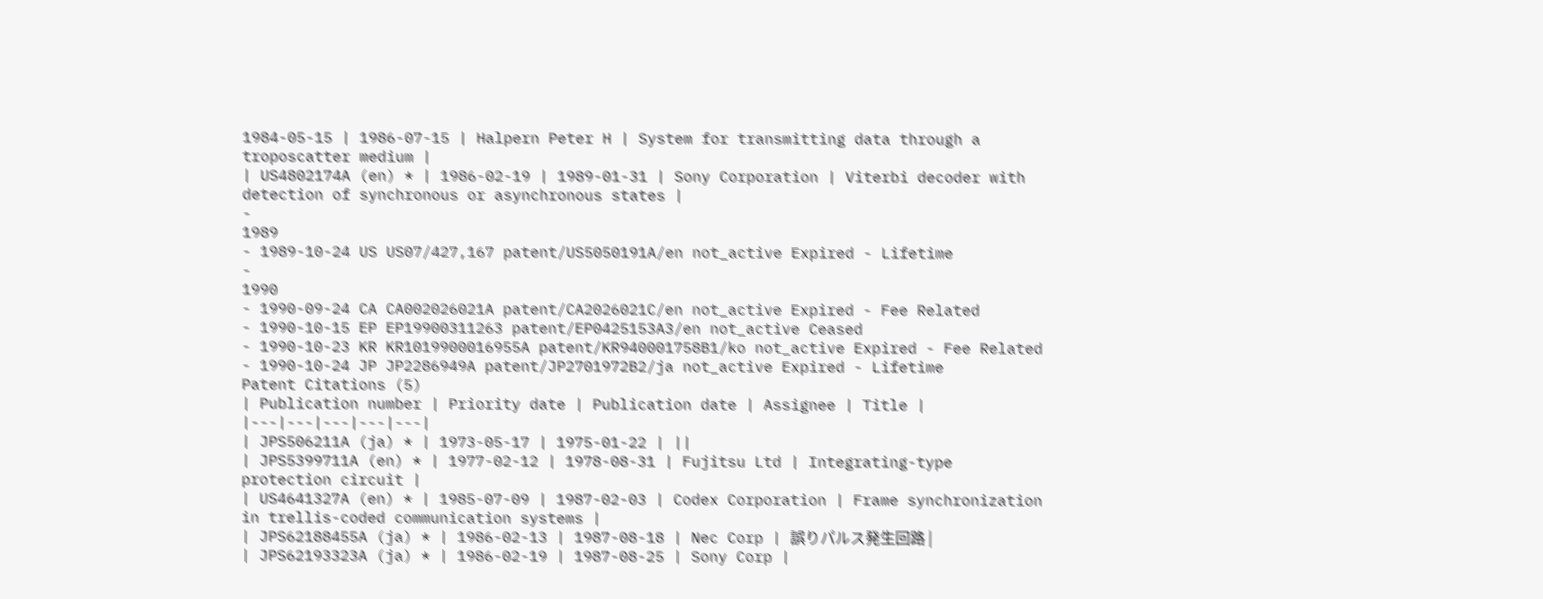1984-05-15 | 1986-07-15 | Halpern Peter H | System for transmitting data through a troposcatter medium |
| US4802174A (en) * | 1986-02-19 | 1989-01-31 | Sony Corporation | Viterbi decoder with detection of synchronous or asynchronous states |
-
1989
- 1989-10-24 US US07/427,167 patent/US5050191A/en not_active Expired - Lifetime
-
1990
- 1990-09-24 CA CA002026021A patent/CA2026021C/en not_active Expired - Fee Related
- 1990-10-15 EP EP19900311263 patent/EP0425153A3/en not_active Ceased
- 1990-10-23 KR KR1019900016955A patent/KR940001758B1/ko not_active Expired - Fee Related
- 1990-10-24 JP JP2286949A patent/JP2701972B2/ja not_active Expired - Lifetime
Patent Citations (5)
| Publication number | Priority date | Publication date | Assignee | Title |
|---|---|---|---|---|
| JPS506211A (ja) * | 1973-05-17 | 1975-01-22 | ||
| JPS5399711A (en) * | 1977-02-12 | 1978-08-31 | Fujitsu Ltd | Integrating-type protection circuit |
| US4641327A (en) * | 1985-07-09 | 1987-02-03 | Codex Corporation | Frame synchronization in trellis-coded communication systems |
| JPS62188455A (ja) * | 1986-02-13 | 1987-08-18 | Nec Corp | 誤りパルス発生回路 |
| JPS62193323A (ja) * | 1986-02-19 | 1987-08-25 | Sony Corp |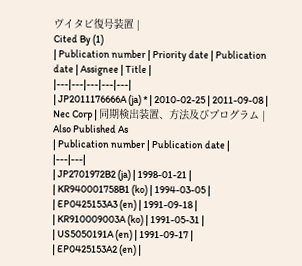ヴイタビ復号装置 |
Cited By (1)
| Publication number | Priority date | Publication date | Assignee | Title |
|---|---|---|---|---|
| JP2011176666A (ja) * | 2010-02-25 | 2011-09-08 | Nec Corp | 同期検出装置、方法及びプログラム |
Also Published As
| Publication number | Publication date |
|---|---|
| JP2701972B2 (ja) | 1998-01-21 |
| KR940001758B1 (ko) | 1994-03-05 |
| EP0425153A3 (en) | 1991-09-18 |
| KR910009003A (ko) | 1991-05-31 |
| US5050191A (en) | 1991-09-17 |
| EP0425153A2 (en) |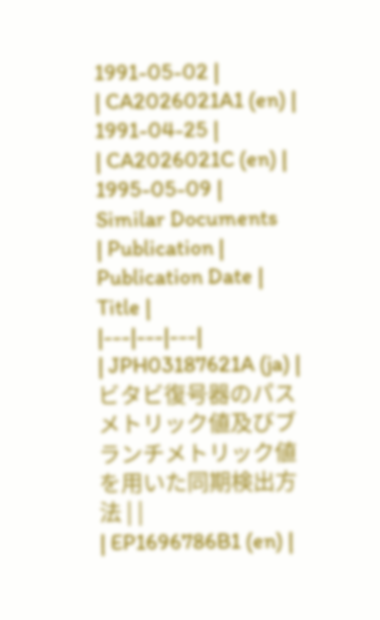1991-05-02 |
| CA2026021A1 (en) | 1991-04-25 |
| CA2026021C (en) | 1995-05-09 |
Similar Documents
| Publication | Publication Date | Title |
|---|---|---|
| JPH03187621A (ja) | ビタビ復号器のパスメトリック値及びブランチメトリック値を用いた同期検出方法 | |
| EP1696786B1 (en) |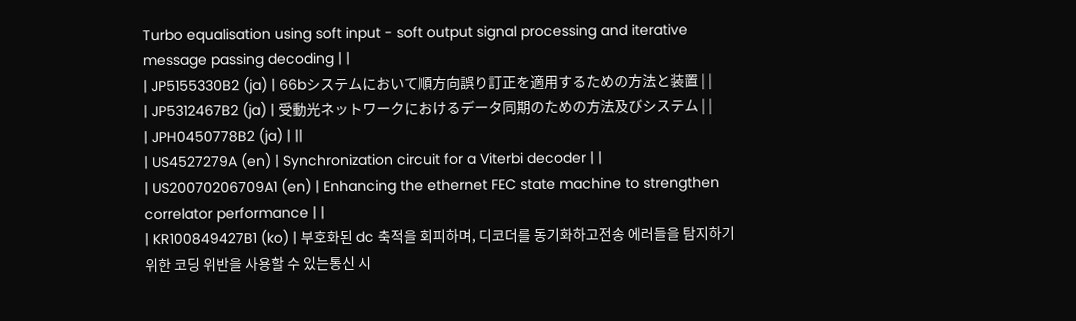Turbo equalisation using soft input - soft output signal processing and iterative message passing decoding | |
| JP5155330B2 (ja) | 66bシステムにおいて順方向誤り訂正を適用するための方法と装置 | |
| JP5312467B2 (ja) | 受動光ネットワークにおけるデータ同期のための方法及びシステム | |
| JPH0450778B2 (ja) | ||
| US4527279A (en) | Synchronization circuit for a Viterbi decoder | |
| US20070206709A1 (en) | Enhancing the ethernet FEC state machine to strengthen correlator performance | |
| KR100849427B1 (ko) | 부호화된 dc 축적을 회피하며, 디코더를 동기화하고전송 에러들을 탐지하기 위한 코딩 위반을 사용할 수 있는통신 시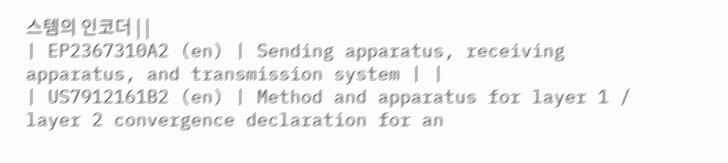스템의 인코더 | |
| EP2367310A2 (en) | Sending apparatus, receiving apparatus, and transmission system | |
| US7912161B2 (en) | Method and apparatus for layer 1 / layer 2 convergence declaration for an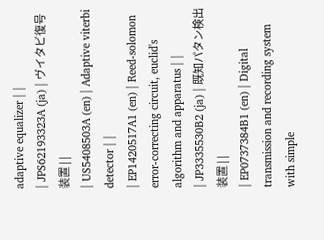adaptive equalizer | |
| JPS62193323A (ja) | ヴイタビ復号装置 | |
| US5408503A (en) | Adaptive viterbi detector | |
| EP1420517A1 (en) | Reed-solomon error-correcting circuit, euclid's algorithm and apparatus | |
| JP3335530B2 (ja) | 既知パタン検出装置 | |
| EP0737384B1 (en) | Digital transmission and recording system with simple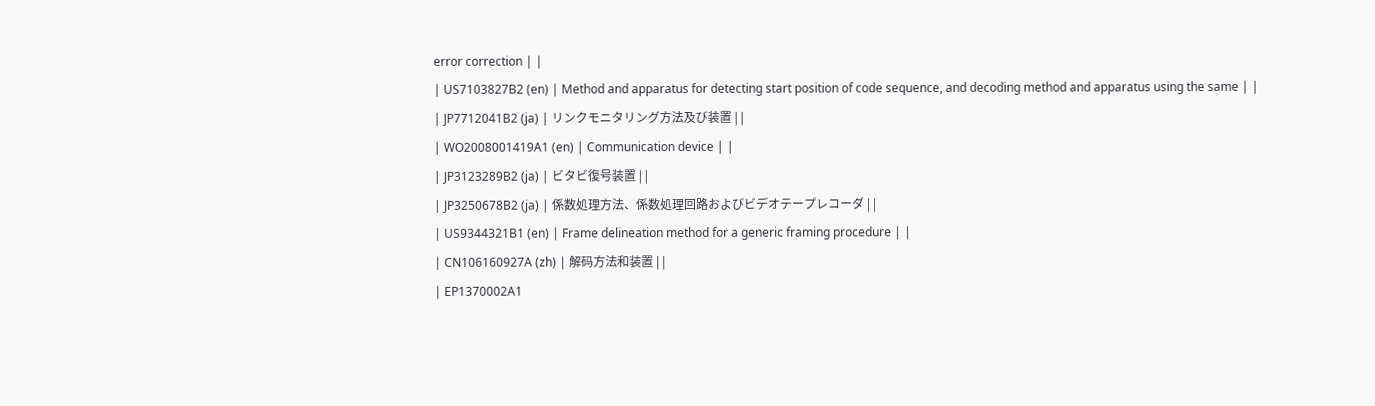error correction | |
| US7103827B2 (en) | Method and apparatus for detecting start position of code sequence, and decoding method and apparatus using the same | |
| JP7712041B2 (ja) | リンクモニタリング方法及び装置 | |
| WO2008001419A1 (en) | Communication device | |
| JP3123289B2 (ja) | ビタビ復号装置 | |
| JP3250678B2 (ja) | 係数処理方法、係数処理回路およびビデオテープレコーダ | |
| US9344321B1 (en) | Frame delineation method for a generic framing procedure | |
| CN106160927A (zh) | 解码方法和装置 | |
| EP1370002A1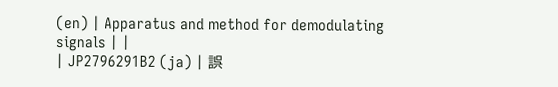(en) | Apparatus and method for demodulating signals | |
| JP2796291B2 (ja) | 誤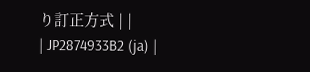り訂正方式 | |
| JP2874933B2 (ja) |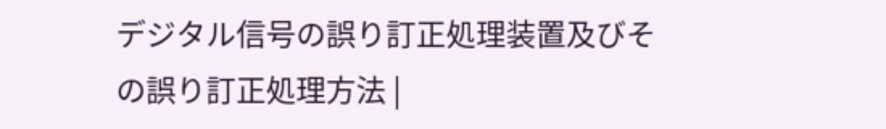デジタル信号の誤り訂正処理装置及びその誤り訂正処理方法 |